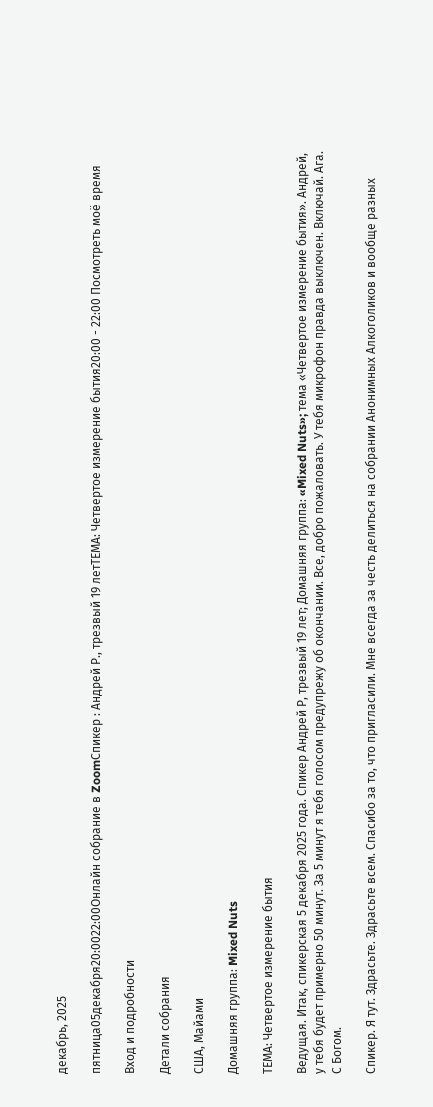декабрь, 2025

пятница05декабря20:0022:00Онлайн собрание в ZoomСпикер : Андрей Р., трезвый 19 летТЕМА: Четвертое измерение бытия20:00 - 22:00 Посмотреть моё время

Вход и подробности

Детали собрания

США, Майами

Домашняя группа: Mixed Nuts

ТЕМА: Четвертое измерение бытия

Ведущая. Итак, спикерская 5 декабря 2025 года. Спикер Андрей Р, трезвый 19 лет; Домашняя группа: «Mixed Nuts»; тема «Четвертое измерение бытия». Андрей, у тебя будет примерно 50 минут. За 5 минут я тебя голосом предупрежу об окончании. Все, добро пожаловать. У тебя микрофон правда выключен. Включай. Ага. С Богом.

Спикер. Я тут. Здрасьте. Здрасьте всем. Спасибо за то, что пригласили. Мне всегда за честь делиться на собрании Анонимных Алкоголиков и вообще разных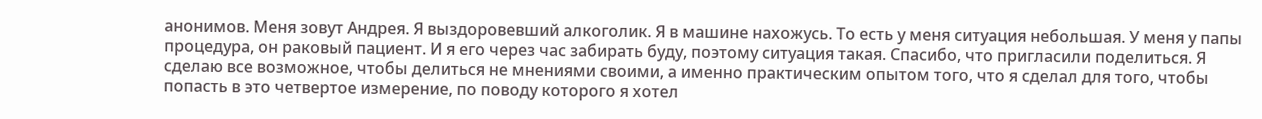анонимов. Меня зовут Андрея. Я выздоровевший алкоголик. Я в машине нахожусь. То есть у меня ситуация небольшая. У меня у папы процедура, он раковый пациент. И я его через час забирать буду, поэтому ситуация такая. Спасибо, что пригласили поделиться. Я сделаю все возможное, чтобы делиться не мнениями своими, а именно практическим опытом того, что я сделал для того, чтобы попасть в это четвертое измерение, по поводу которого я хотел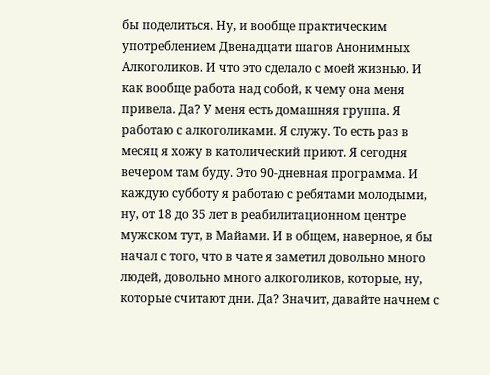бы поделиться. Ну, и вообще практическим употреблением Двенадцати шагов Анонимных Алкоголиков. И что это сделало с моей жизнью. И как вообще работа над собой, к чему она меня привела. Да? У меня есть домашняя группа. Я работаю с алкоголиками. Я служу. То есть раз в месяц я хожу в католический приют. Я сегодня вечером там буду. Это 90-дневная программа. И каждую субботу я работаю с ребятами молодыми, ну, от 18 до 35 лет в реабилитационном центре мужском тут, в Майами. И в общем, наверное, я бы начал с того, что в чате я заметил довольно много людей, довольно много алкоголиков, которые, ну, которые считают дни. Да? Значит, давайте начнем с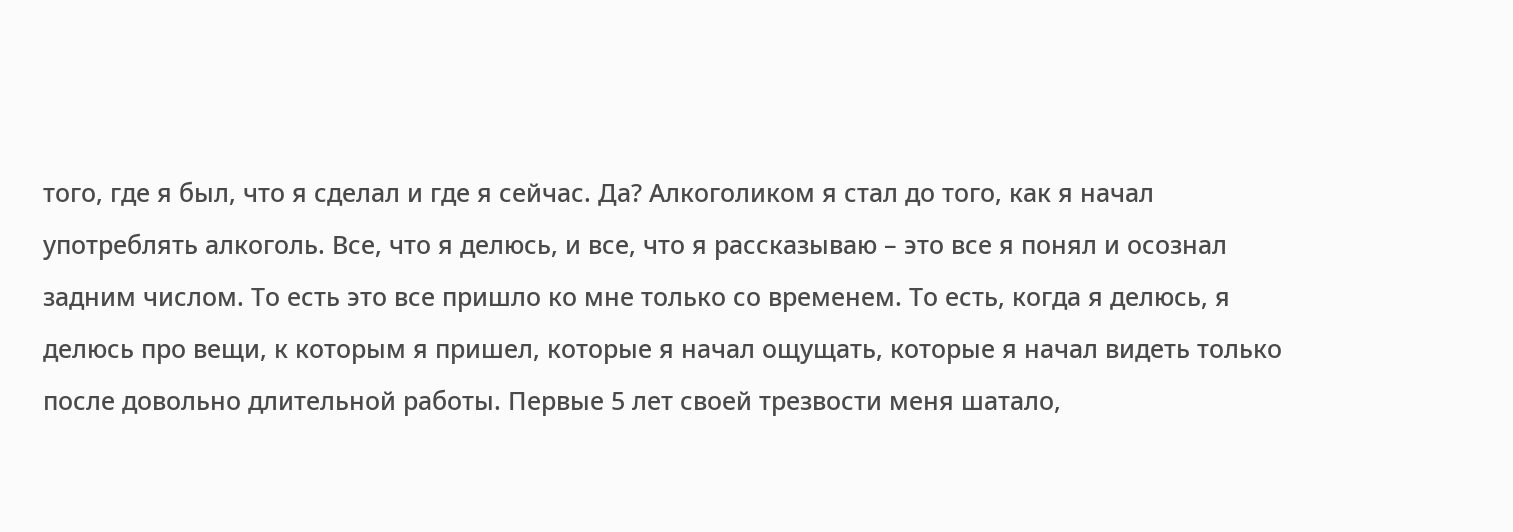того, где я был, что я сделал и где я сейчас. Да? Алкоголиком я стал до того, как я начал употреблять алкоголь. Все, что я делюсь, и все, что я рассказываю – это все я понял и осознал задним числом. То есть это все пришло ко мне только со временем. То есть, когда я делюсь, я делюсь про вещи, к которым я пришел, которые я начал ощущать, которые я начал видеть только после довольно длительной работы. Первые 5 лет своей трезвости меня шатало,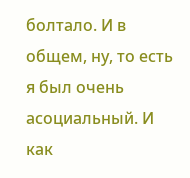болтало. И в общем, ну, то есть я был очень асоциальный. И как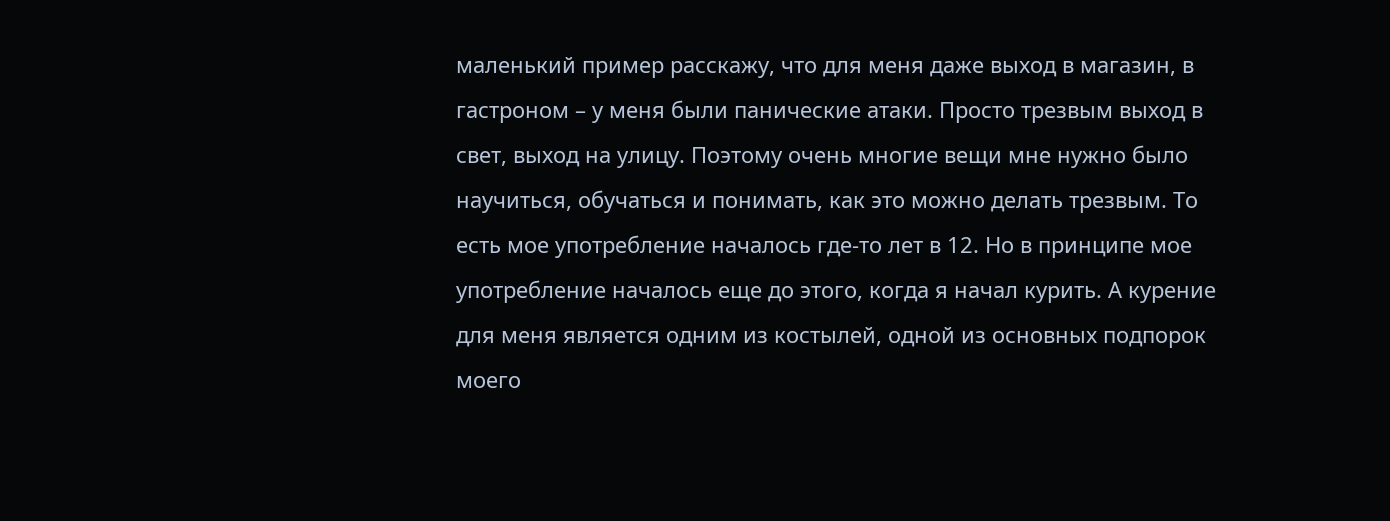маленький пример расскажу, что для меня даже выход в магазин, в гастроном – у меня были панические атаки. Просто трезвым выход в свет, выход на улицу. Поэтому очень многие вещи мне нужно было научиться, обучаться и понимать, как это можно делать трезвым. То есть мое употребление началось где-то лет в 12. Но в принципе мое употребление началось еще до этого, когда я начал курить. А курение для меня является одним из костылей, одной из основных подпорок моего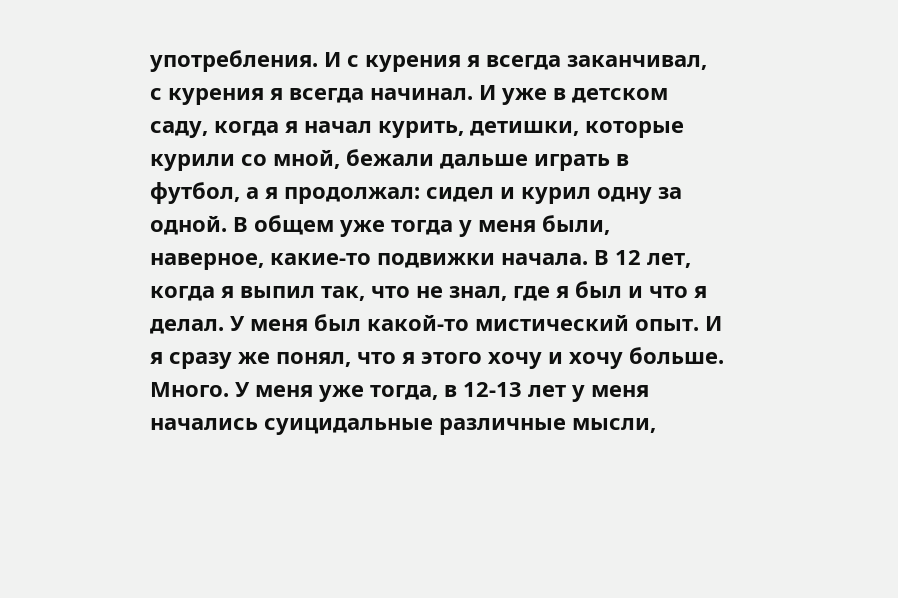употребления. И с курения я всегда заканчивал, с курения я всегда начинал. И уже в детском саду, когда я начал курить, детишки, которые курили со мной, бежали дальше играть в футбол, а я продолжал: сидел и курил одну за одной. В общем уже тогда у меня были, наверное, какие-то подвижки начала. В 12 лет, когда я выпил так, что не знал, где я был и что я делал. У меня был какой-то мистический опыт. И я сразу же понял, что я этого хочу и хочу больше. Много. У меня уже тогда, в 12-13 лет у меня начались суицидальные различные мысли,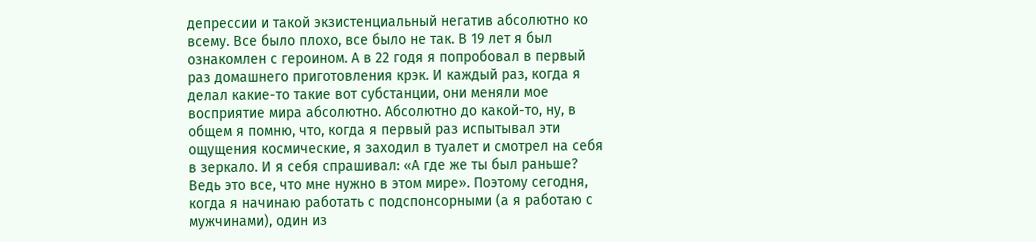депрессии и такой экзистенциальный негатив абсолютно ко всему. Все было плохо, все было не так. В 19 лет я был ознакомлен с героином. А в 22 годя я попробовал в первый раз домашнего приготовления крэк. И каждый раз, когда я делал какие-то такие вот субстанции, они меняли мое восприятие мира абсолютно. Абсолютно до какой-то, ну, в общем я помню, что, когда я первый раз испытывал эти ощущения космические, я заходил в туалет и смотрел на себя в зеркало. И я себя спрашивал: «А где же ты был раньше? Ведь это все, что мне нужно в этом мире». Поэтому сегодня, когда я начинаю работать с подспонсорными (а я работаю с мужчинами), один из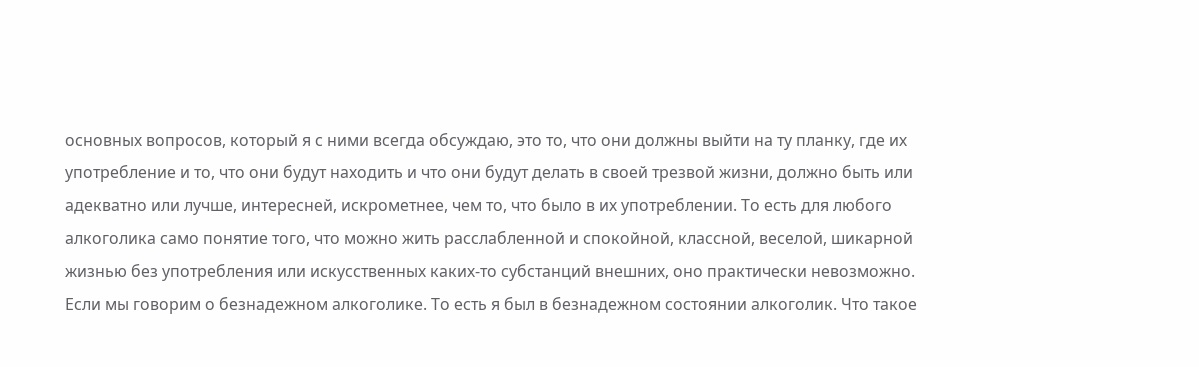основных вопросов, который я с ними всегда обсуждаю, это то, что они должны выйти на ту планку, где их употребление и то, что они будут находить и что они будут делать в своей трезвой жизни, должно быть или адекватно или лучше, интересней, искрометнее, чем то, что было в их употреблении. То есть для любого алкоголика само понятие того, что можно жить расслабленной и спокойной, классной, веселой, шикарной жизнью без употребления или искусственных каких-то субстанций внешних, оно практически невозможно. Если мы говорим о безнадежном алкоголике. То есть я был в безнадежном состоянии алкоголик. Что такое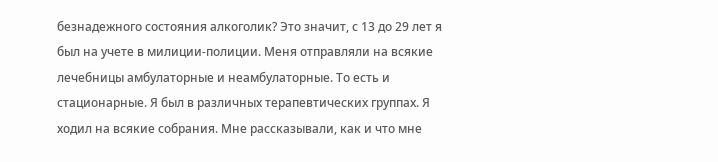безнадежного состояния алкоголик? Это значит, с 13 до 29 лет я был на учете в милиции-полиции. Меня отправляли на всякие лечебницы амбулаторные и неамбулаторные. То есть и стационарные. Я был в различных терапевтических группах. Я ходил на всякие собрания. Мне рассказывали, как и что мне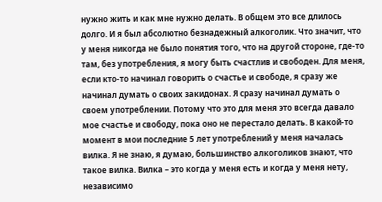нужно жить и как мне нужно делать. В общем это все длилось долго. И я был абсолютно безнадежный алкоголик. Что значит, что у меня никогда не было понятия того, что на другой стороне, где-то там, без употребления, я могу быть счастлив и свободен. Для меня, если кто-то начинал говорить о счастье и свободе, я сразу же начинал думать о своих закидонах. Я сразу начинал думать о своем употреблении. Потому что это для меня это всегда давало мое счастье и свободу, пока оно не перестало делать. В какой-то момент в мои последние 5 лет употреблений у меня началась вилка. Я не знаю, я думаю, большинство алкоголиков знают, что такое вилка. Вилка – это когда у меня есть и когда у меня нету, независимо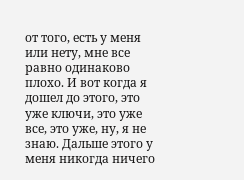от того, есть у меня или нету, мне все равно одинаково плохо. И вот когда я дошел до этого, это уже ключи, это уже все, это уже, ну, я не знаю. Дальше этого у меня никогда ничего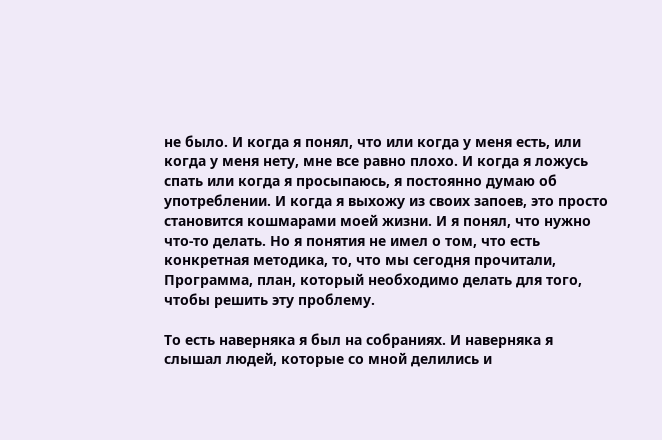не было. И когда я понял, что или когда у меня есть, или когда у меня нету, мне все равно плохо. И когда я ложусь спать или когда я просыпаюсь, я постоянно думаю об употреблении. И когда я выхожу из своих запоев, это просто становится кошмарами моей жизни. И я понял, что нужно что-то делать. Но я понятия не имел о том, что есть конкретная методика, то, что мы сегодня прочитали, Программа, план, который необходимо делать для того, чтобы решить эту проблему.

То есть наверняка я был на собраниях. И наверняка я слышал людей, которые со мной делились и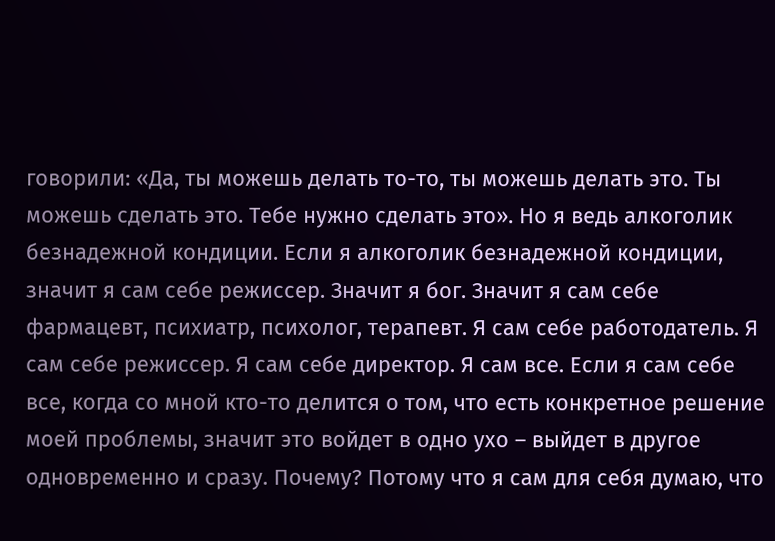говорили: «Да, ты можешь делать то-то, ты можешь делать это. Ты можешь сделать это. Тебе нужно сделать это». Но я ведь алкоголик безнадежной кондиции. Если я алкоголик безнадежной кондиции, значит я сам себе режиссер. Значит я бог. Значит я сам себе фармацевт, психиатр, психолог, терапевт. Я сам себе работодатель. Я сам себе режиссер. Я сам себе директор. Я сам все. Если я сам себе все, когда со мной кто-то делится о том, что есть конкретное решение моей проблемы, значит это войдет в одно ухо – выйдет в другое одновременно и сразу. Почему? Потому что я сам для себя думаю, что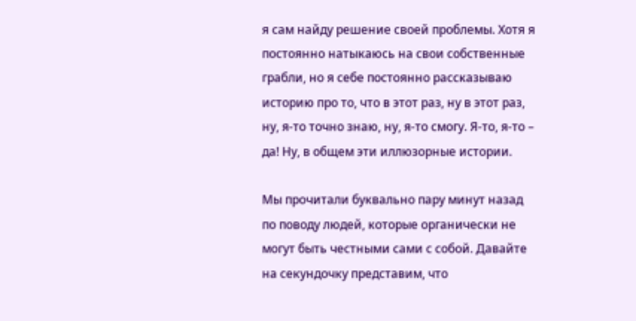я сам найду решение своей проблемы. Хотя я постоянно натыкаюсь на свои собственные грабли, но я себе постоянно рассказываю историю про то, что в этот раз, ну в этот раз, ну, я-то точно знаю, ну, я-то смогу. Я-то, я-то – да! Ну, в общем эти иллюзорные истории.

Мы прочитали буквально пару минут назад по поводу людей, которые органически не могут быть честными сами с собой. Давайте на секундочку представим, что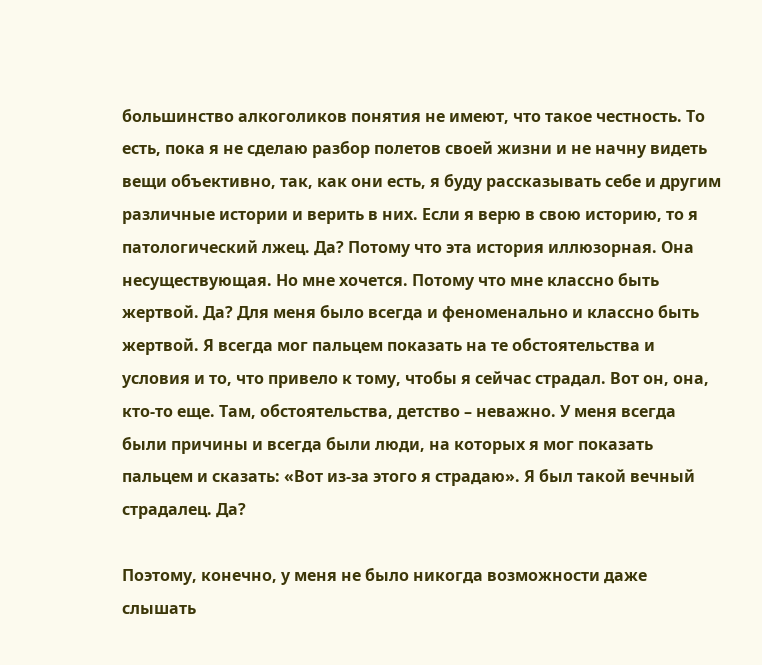большинство алкоголиков понятия не имеют, что такое честность. То есть, пока я не сделаю разбор полетов своей жизни и не начну видеть вещи объективно, так, как они есть, я буду рассказывать себе и другим различные истории и верить в них. Если я верю в свою историю, то я патологический лжец. Да? Потому что эта история иллюзорная. Она несуществующая. Но мне хочется. Потому что мне классно быть жертвой. Да? Для меня было всегда и феноменально и классно быть жертвой. Я всегда мог пальцем показать на те обстоятельства и условия и то, что привело к тому, чтобы я сейчас страдал. Вот он, она, кто-то еще. Там, обстоятельства, детство – неважно. У меня всегда были причины и всегда были люди, на которых я мог показать пальцем и сказать: «Вот из-за этого я страдаю». Я был такой вечный страдалец. Да?

Поэтому, конечно, у меня не было никогда возможности даже слышать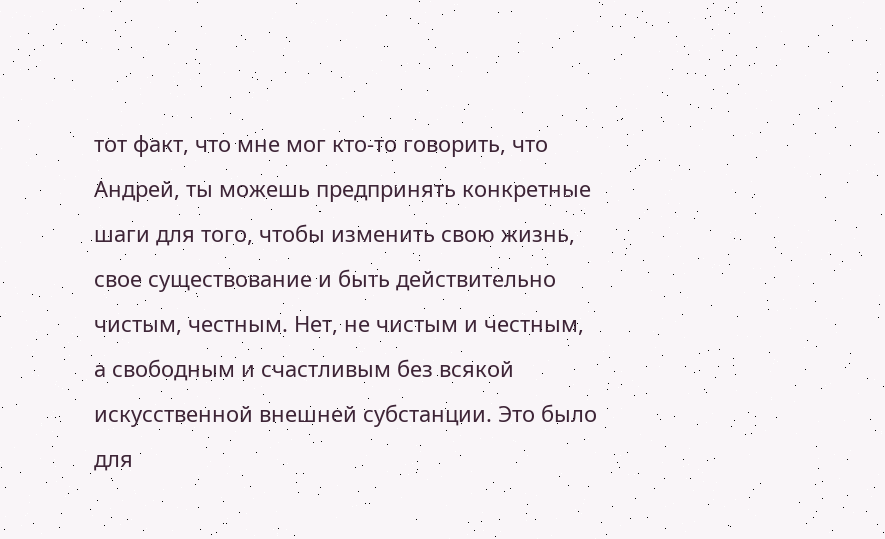тот факт, что мне мог кто-то говорить, что Андрей, ты можешь предпринять конкретные шаги для того, чтобы изменить свою жизнь, свое существование и быть действительно чистым, честным. Нет, не чистым и честным, а свободным и счастливым без всякой искусственной внешней субстанции. Это было для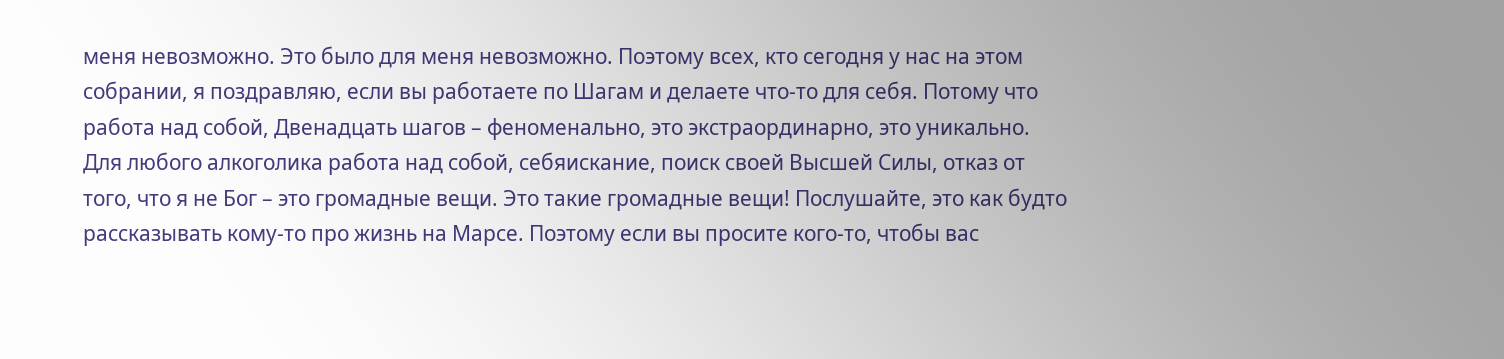меня невозможно. Это было для меня невозможно. Поэтому всех, кто сегодня у нас на этом собрании, я поздравляю, если вы работаете по Шагам и делаете что-то для себя. Потому что работа над собой, Двенадцать шагов – феноменально, это экстраординарно, это уникально. Для любого алкоголика работа над собой, себяискание, поиск своей Высшей Силы, отказ от того, что я не Бог – это громадные вещи. Это такие громадные вещи! Послушайте, это как будто рассказывать кому-то про жизнь на Марсе. Поэтому если вы просите кого-то, чтобы вас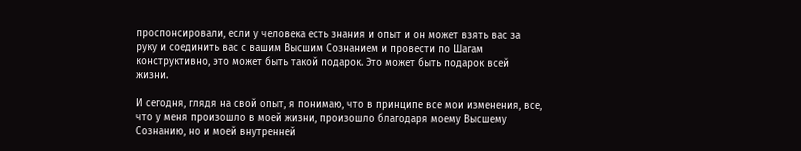проспонсировали, если у человека есть знания и опыт и он может взять вас за руку и соединить вас с вашим Высшим Сознанием и провести по Шагам конструктивно, это может быть такой подарок. Это может быть подарок всей жизни.

И сегодня, глядя на свой опыт, я понимаю, что в принципе все мои изменения, все, что у меня произошло в моей жизни, произошло благодаря моему Высшему Сознанию, но и моей внутренней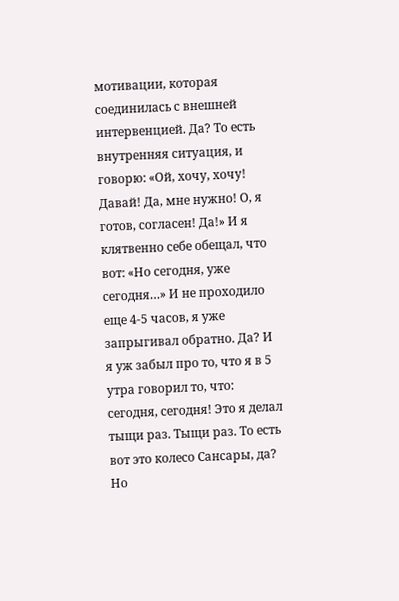мотивации, которая соединилась с внешней интервенцией. Да? То есть внутренняя ситуация, и говорю: «Ой, хочу, хочу! Давай! Да, мне нужно! О, я готов, согласен! Да!» И я клятвенно себе обещал, что вот: «Но сегодня, уже сегодня…» И не проходило еще 4-5 часов, я уже запрыгивал обратно. Да? И я уж забыл про то, что я в 5 утра говорил то, что: сегодня, сегодня! Это я делал тыщи раз. Тыщи раз. То есть вот это колесо Сансары, да? Но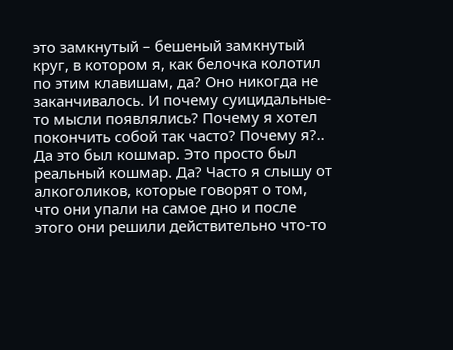это замкнутый – бешеный замкнутый круг, в котором я, как белочка колотил по этим клавишам, да? Оно никогда не заканчивалось. И почему суицидальные-то мысли появлялись? Почему я хотел покончить собой так часто? Почему я?.. Да это был кошмар. Это просто был реальный кошмар. Да? Часто я слышу от алкоголиков, которые говорят о том, что они упали на самое дно и после этого они решили действительно что-то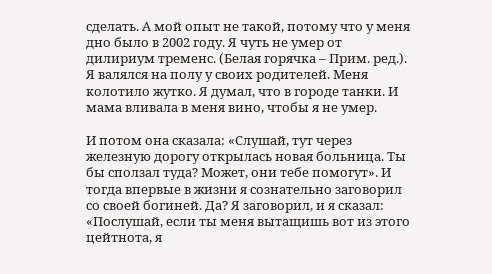сделать. А мой опыт не такой, потому что у меня дно было в 2002 году. Я чуть не умер от дилириум тременс. (Белая горячка – Прим. ред.). Я валялся на полу у своих родителей. Меня колотило жутко. Я думал, что в городе танки. И мама вливала в меня вино, чтобы я не умер.

И потом она сказала: «Слушай, тут через железную дорогу открылась новая больница. Ты бы сползал туда? Может, они тебе помогут». И тогда впервые в жизни я сознательно заговорил со своей богиней. Да? Я заговорил, и я сказал: «Послушай, если ты меня вытащишь вот из этого цейтнота, я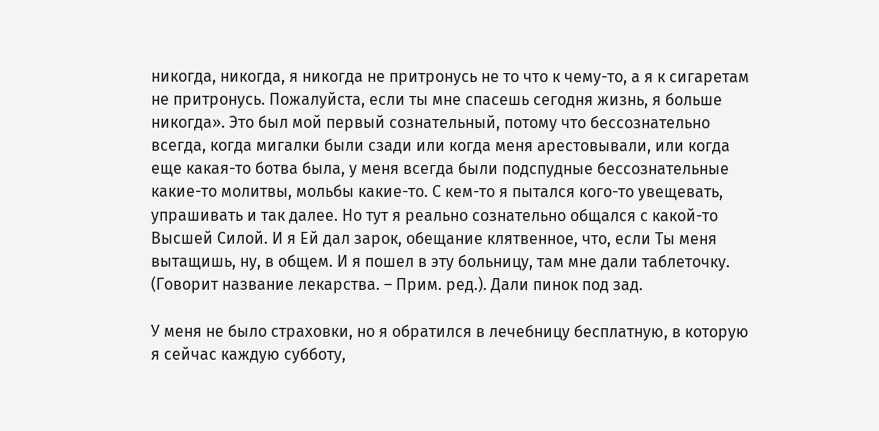никогда, никогда, я никогда не притронусь не то что к чему-то, а я к сигаретам не притронусь. Пожалуйста, если ты мне спасешь сегодня жизнь, я больше никогда». Это был мой первый сознательный, потому что бессознательно всегда, когда мигалки были сзади или когда меня арестовывали, или когда еще какая-то ботва была, у меня всегда были подспудные бессознательные какие-то молитвы, мольбы какие-то. С кем-то я пытался кого-то увещевать, упрашивать и так далее. Но тут я реально сознательно общался с какой-то Высшей Силой. И я Ей дал зарок, обещание клятвенное, что, если Ты меня вытащишь, ну, в общем. И я пошел в эту больницу, там мне дали таблеточку. (Говорит название лекарства. – Прим. ред.). Дали пинок под зад.

У меня не было страховки, но я обратился в лечебницу бесплатную, в которую я сейчас каждую субботу,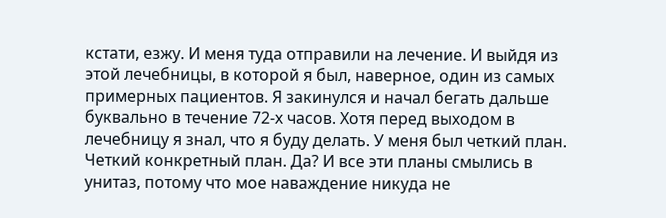кстати, езжу. И меня туда отправили на лечение. И выйдя из этой лечебницы, в которой я был, наверное, один из самых примерных пациентов. Я закинулся и начал бегать дальше буквально в течение 72-х часов. Хотя перед выходом в лечебницу я знал, что я буду делать. У меня был четкий план. Четкий конкретный план. Да? И все эти планы смылись в унитаз, потому что мое наваждение никуда не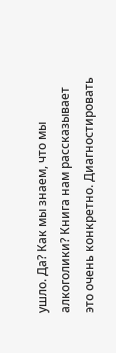ушло. Да? Как мы знаем, что мы алкоголики? Книга нам рассказывает это очень конкретно. Диагностировать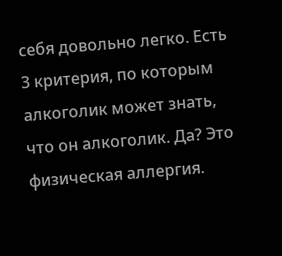себя довольно легко. Есть 3 критерия, по которым алкоголик может знать, что он алкоголик. Да? Это физическая аллергия.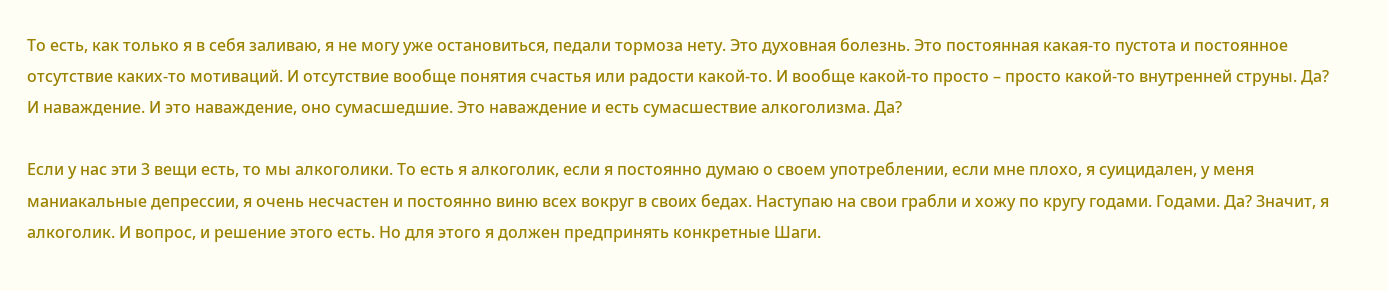То есть, как только я в себя заливаю, я не могу уже остановиться, педали тормоза нету. Это духовная болезнь. Это постоянная какая-то пустота и постоянное отсутствие каких-то мотиваций. И отсутствие вообще понятия счастья или радости какой-то. И вообще какой-то просто – просто какой-то внутренней струны. Да? И наваждение. И это наваждение, оно сумасшедшие. Это наваждение и есть сумасшествие алкоголизма. Да?

Если у нас эти 3 вещи есть, то мы алкоголики. То есть я алкоголик, если я постоянно думаю о своем употреблении, если мне плохо, я суицидален, у меня маниакальные депрессии, я очень несчастен и постоянно виню всех вокруг в своих бедах. Наступаю на свои грабли и хожу по кругу годами. Годами. Да? Значит, я алкоголик. И вопрос, и решение этого есть. Но для этого я должен предпринять конкретные Шаги.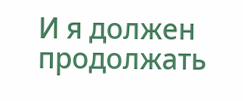И я должен продолжать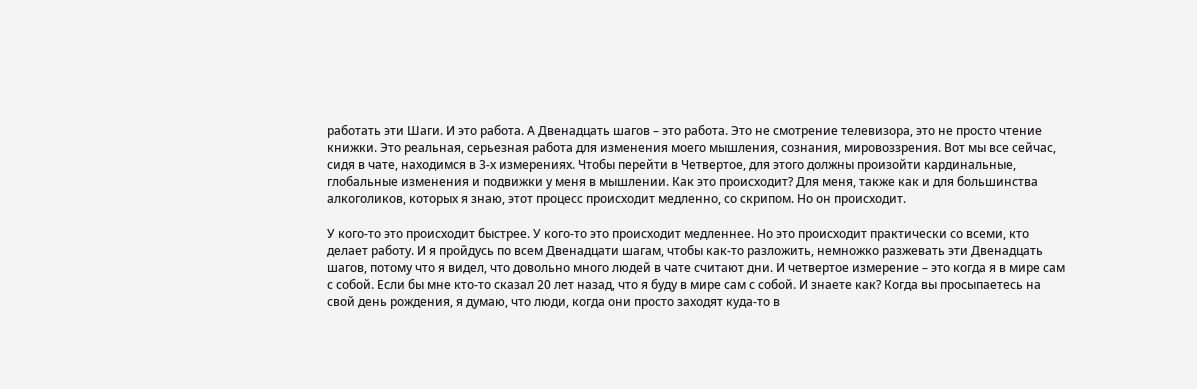работать эти Шаги. И это работа. А Двенадцать шагов – это работа. Это не смотрение телевизора, это не просто чтение книжки. Это реальная, серьезная работа для изменения моего мышления, сознания, мировоззрения. Вот мы все сейчас, сидя в чате, находимся в 3-х измерениях. Чтобы перейти в Четвертое, для этого должны произойти кардинальные, глобальные изменения и подвижки у меня в мышлении. Как это происходит? Для меня, также как и для большинства алкоголиков, которых я знаю, этот процесс происходит медленно, со скрипом. Но он происходит.

У кого-то это происходит быстрее. У кого-то это происходит медленнее. Но это происходит практически со всеми, кто делает работу. И я пройдусь по всем Двенадцати шагам, чтобы как-то разложить, немножко разжевать эти Двенадцать шагов, потому что я видел, что довольно много людей в чате считают дни. И четвертое измерение – это когда я в мире сам с собой. Если бы мне кто-то сказал 20 лет назад, что я буду в мире сам с собой. И знаете как? Когда вы просыпаетесь на свой день рождения, я думаю, что люди, когда они просто заходят куда-то в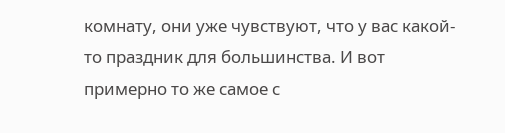комнату, они уже чувствуют, что у вас какой-то праздник для большинства. И вот примерно то же самое с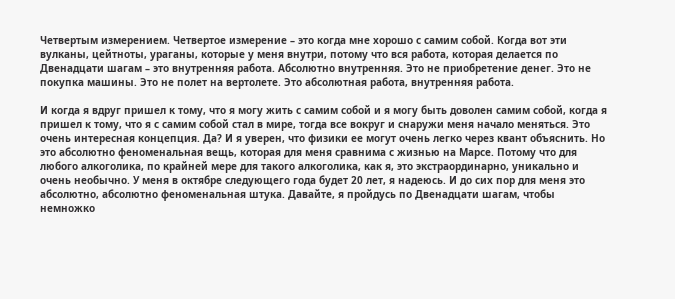Четвертым измерением. Четвертое измерение – это когда мне хорошо с самим собой. Когда вот эти вулканы, цейтноты, ураганы, которые у меня внутри, потому что вся работа, которая делается по Двенадцати шагам – это внутренняя работа. Абсолютно внутренняя. Это не приобретение денег. Это не покупка машины. Это не полет на вертолете. Это абсолютная работа, внутренняя работа.

И когда я вдруг пришел к тому, что я могу жить с самим собой и я могу быть доволен самим собой, когда я пришел к тому, что я с самим собой стал в мире, тогда все вокруг и снаружи меня начало меняться. Это очень интересная концепция. Да? И я уверен, что физики ее могут очень легко через квант объяснить. Но это абсолютно феноменальная вещь, которая для меня сравнима с жизнью на Марсе. Потому что для любого алкоголика, по крайней мере для такого алкоголика, как я, это экстраординарно, уникально и очень необычно. У меня в октябре следующего года будет 20 лет, я надеюсь. И до сих пор для меня это абсолютно, абсолютно феноменальная штука. Давайте, я пройдусь по Двенадцати шагам, чтобы немножко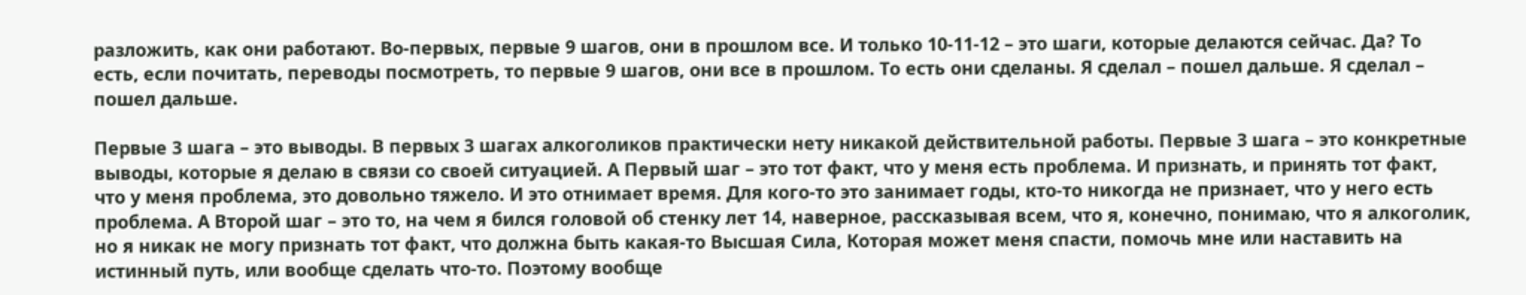разложить, как они работают. Во-первых, первые 9 шагов, они в прошлом все. И только 10-11-12 – это шаги, которые делаются сейчас. Да? То есть, если почитать, переводы посмотреть, то первые 9 шагов, они все в прошлом. То есть они сделаны. Я сделал – пошел дальше. Я сделал – пошел дальше.

Первые 3 шага – это выводы. В первых 3 шагах алкоголиков практически нету никакой действительной работы. Первые 3 шага – это конкретные выводы, которые я делаю в связи со своей ситуацией. А Первый шаг – это тот факт, что у меня есть проблема. И признать, и принять тот факт, что у меня проблема, это довольно тяжело. И это отнимает время. Для кого-то это занимает годы, кто-то никогда не признает, что у него есть проблема. А Второй шаг – это то, на чем я бился головой об стенку лет 14, наверное, рассказывая всем, что я, конечно, понимаю, что я алкоголик, но я никак не могу признать тот факт, что должна быть какая-то Высшая Сила, Которая может меня спасти, помочь мне или наставить на истинный путь, или вообще сделать что-то. Поэтому вообще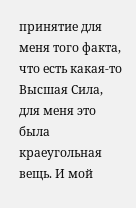принятие для меня того факта, что есть какая-то Высшая Сила, для меня это была краеугольная вещь. И мой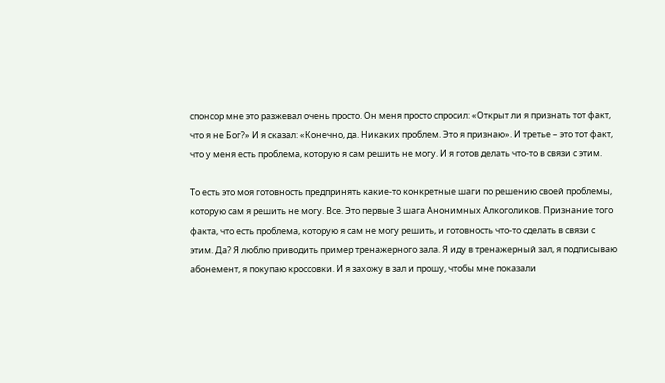спонсор мне это разжевал очень просто. Он меня просто спросил: «Открыт ли я признать тот факт, что я не Бог?» И я сказал: «Конечно, да. Никаких проблем. Это я признаю». И третье – это тот факт, что у меня есть проблема, которую я сам решить не могу. И я готов делать что-то в связи с этим.

То есть это моя готовность предпринять какие-то конкретные шаги по решению своей проблемы, которую сам я решить не могу. Все. Это первые 3 шага Анонимных Алкоголиков. Признание того факта, что есть проблема, которую я сам не могу решить, и готовность что-то сделать в связи с этим. Да? Я люблю приводить пример тренажерного зала. Я иду в тренажерный зал, я подписываю абонемент, я покупаю кроссовки. И я захожу в зал и прошу, чтобы мне показали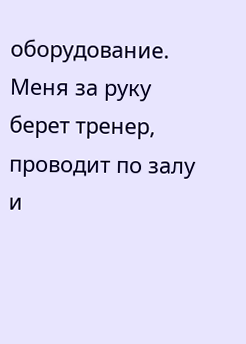оборудование. Меня за руку берет тренер, проводит по залу и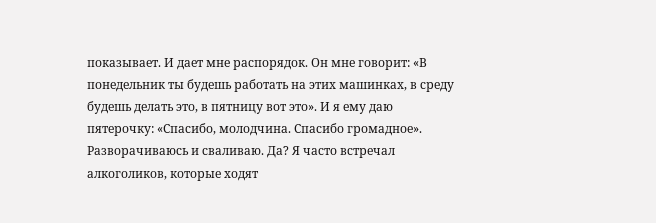показывает. И дает мне распорядок. Он мне говорит: «В понедельник ты будешь работать на этих машинках, в среду будешь делать это, в пятницу вот это». И я ему даю пятерочку: «Спасибо, молодчина. Спасибо громадное». Разворачиваюсь и сваливаю. Да? Я часто встречал алкоголиков, которые ходят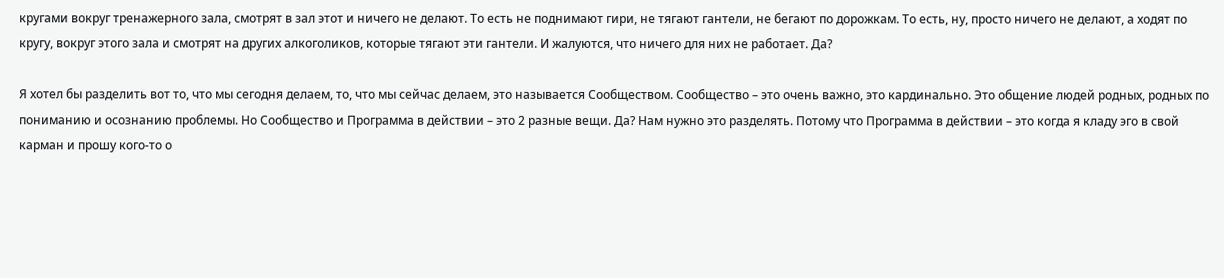кругами вокруг тренажерного зала, смотрят в зал этот и ничего не делают. То есть не поднимают гири, не тягают гантели, не бегают по дорожкам. То есть, ну, просто ничего не делают, а ходят по кругу, вокруг этого зала и смотрят на других алкоголиков, которые тягают эти гантели. И жалуются, что ничего для них не работает. Да?

Я хотел бы разделить вот то, что мы сегодня делаем, то, что мы сейчас делаем, это называется Сообществом. Сообщество – это очень важно, это кардинально. Это общение людей родных, родных по пониманию и осознанию проблемы. Но Сообщество и Программа в действии – это 2 разные вещи. Да? Нам нужно это разделять. Потому что Программа в действии – это когда я кладу эго в свой карман и прошу кого-то о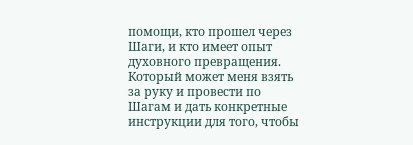помощи, кто прошел через Шаги, и кто имеет опыт духовного превращения. Который может меня взять за руку и провести по Шагам и дать конкретные инструкции для того, чтобы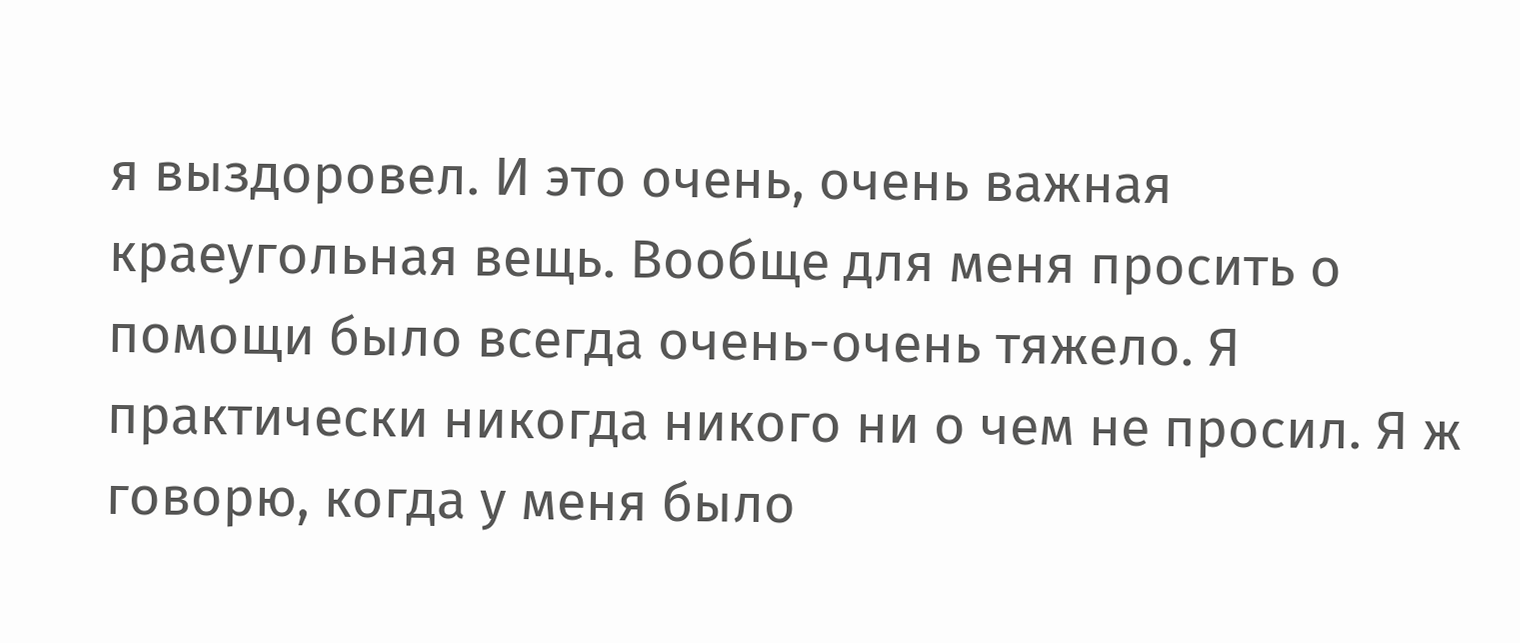я выздоровел. И это очень, очень важная краеугольная вещь. Вообще для меня просить о помощи было всегда очень-очень тяжело. Я практически никогда никого ни о чем не просил. Я ж говорю, когда у меня было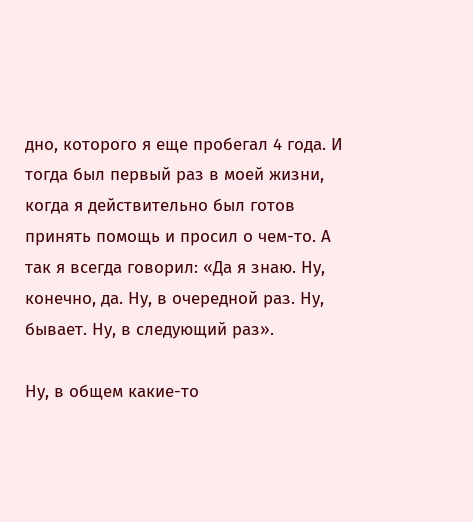дно, которого я еще пробегал 4 года. И тогда был первый раз в моей жизни, когда я действительно был готов принять помощь и просил о чем-то. А так я всегда говорил: «Да я знаю. Ну, конечно, да. Ну, в очередной раз. Ну, бывает. Ну, в следующий раз».

Ну, в общем какие-то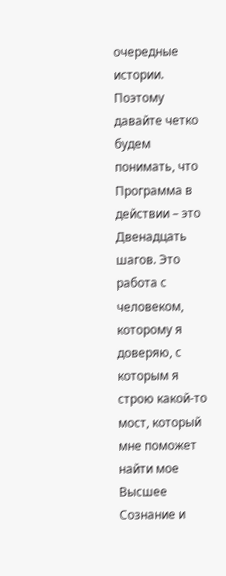очередные истории. Поэтому давайте четко будем понимать, что Программа в действии – это Двенадцать шагов. Это работа с человеком, которому я доверяю, с которым я строю какой-то мост, который мне поможет найти мое Высшее Сознание и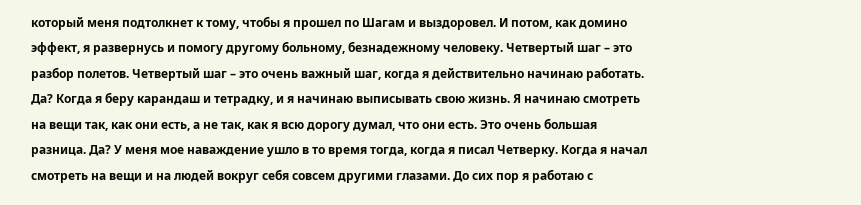который меня подтолкнет к тому, чтобы я прошел по Шагам и выздоровел. И потом, как домино эффект, я развернусь и помогу другому больному, безнадежному человеку. Четвертый шаг – это разбор полетов. Четвертый шаг – это очень важный шаг, когда я действительно начинаю работать. Да? Когда я беру карандаш и тетрадку, и я начинаю выписывать свою жизнь. Я начинаю смотреть на вещи так, как они есть, а не так, как я всю дорогу думал, что они есть. Это очень большая разница. Да? У меня мое наваждение ушло в то время тогда, когда я писал Четверку. Когда я начал смотреть на вещи и на людей вокруг себя совсем другими глазами. До сих пор я работаю с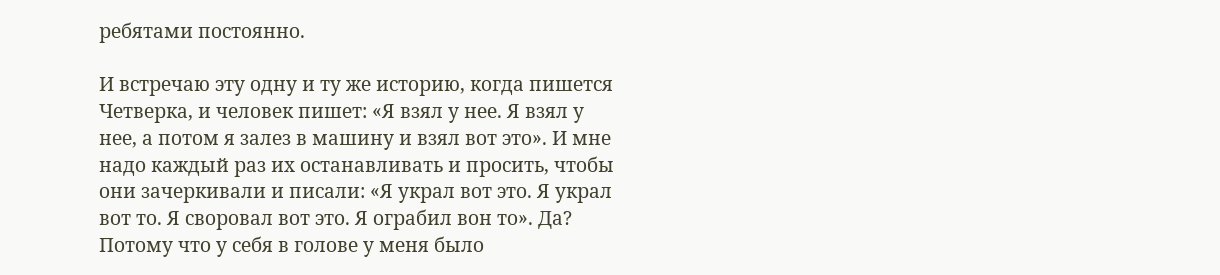ребятами постоянно.

И встречаю эту одну и ту же историю, когда пишется Четверка, и человек пишет: «Я взял у нее. Я взял у нее, а потом я залез в машину и взял вот это». И мне надо каждый раз их останавливать и просить, чтобы они зачеркивали и писали: «Я украл вот это. Я украл вот то. Я своровал вот это. Я ограбил вон то». Да? Потому что у себя в голове у меня было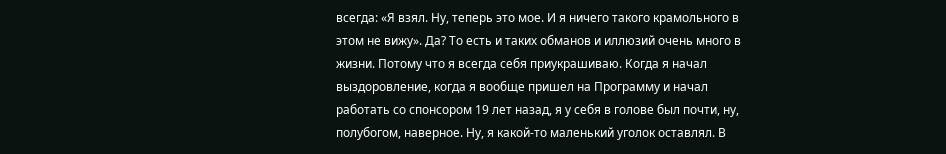всегда: «Я взял. Ну, теперь это мое. И я ничего такого крамольного в этом не вижу». Да? То есть и таких обманов и иллюзий очень много в жизни. Потому что я всегда себя приукрашиваю. Когда я начал выздоровление, когда я вообще пришел на Программу и начал работать со спонсором 19 лет назад, я у себя в голове был почти, ну, полубогом, наверное. Ну, я какой-то маленький уголок оставлял. В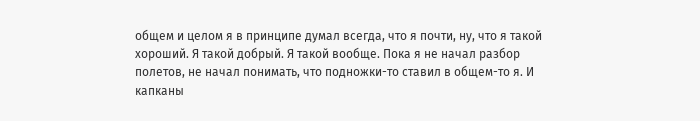общем и целом я в принципе думал всегда, что я почти, ну, что я такой хороший. Я такой добрый. Я такой вообще. Пока я не начал разбор полетов, не начал понимать, что подножки-то ставил в общем-то я. И капканы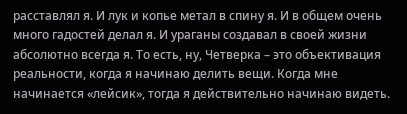расставлял я. И лук и копье метал в спину я. И в общем очень много гадостей делал я. И ураганы создавал в своей жизни абсолютно всегда я. То есть, ну, Четверка – это объективация реальности, когда я начинаю делить вещи. Когда мне начинается «лейсик», тогда я действительно начинаю видеть.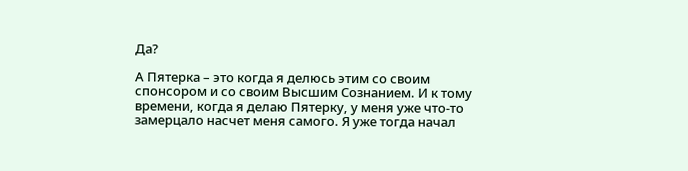Да?

А Пятерка – это когда я делюсь этим со своим спонсором и со своим Высшим Сознанием. И к тому времени, когда я делаю Пятерку, у меня уже что-то замерцало насчет меня самого. Я уже тогда начал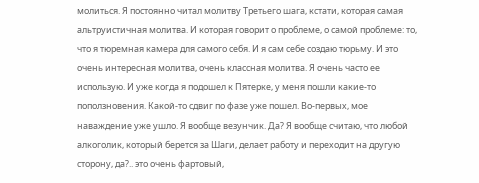молиться. Я постоянно читал молитву Третьего шага, кстати, которая самая альтруистичная молитва. И которая говорит о проблеме, о самой проблеме: то, что я тюремная камера для самого себя. И я сам себе создаю тюрьму. И это очень интересная молитва, очень классная молитва. Я очень часто ее использую. И уже когда я подошел к Пятерке, у меня пошли какие-то поползновения. Какой-то сдвиг по фазе уже пошел. Во-первых, мое наваждение уже ушло. Я вообще везунчик. Да? Я вообще считаю, что любой алкоголик, который берется за Шаги, делает работу и переходит на другую сторону, да?.. это очень фартовый,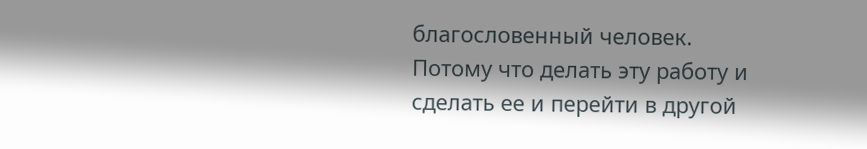благословенный человек. Потому что делать эту работу и сделать ее и перейти в другой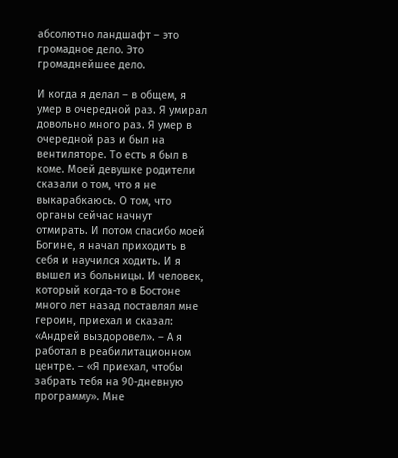абсолютно ландшафт – это громадное дело. Это громаднейшее дело.

И когда я делал – в общем, я умер в очередной раз. Я умирал довольно много раз. Я умер в очередной раз и был на вентиляторе. То есть я был в коме. Моей девушке родители сказали о том, что я не выкарабкаюсь. О том, что органы сейчас начнут отмирать. И потом спасибо моей Богине, я начал приходить в себя и научился ходить. И я вышел из больницы. И человек, который когда-то в Бостоне много лет назад поставлял мне героин, приехал и сказал: «Андрей выздоровел». – А я работал в реабилитационном центре. – «Я приехал, чтобы забрать тебя на 90-дневную программу». Мне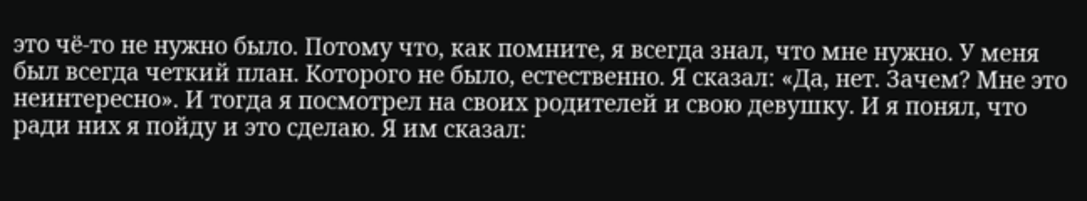это чё-то не нужно было. Потому что, как помните, я всегда знал, что мне нужно. У меня был всегда четкий план. Которого не было, естественно. Я сказал: «Да, нет. Зачем? Мне это неинтересно». И тогда я посмотрел на своих родителей и свою девушку. И я понял, что ради них я пойду и это сделаю. Я им сказал: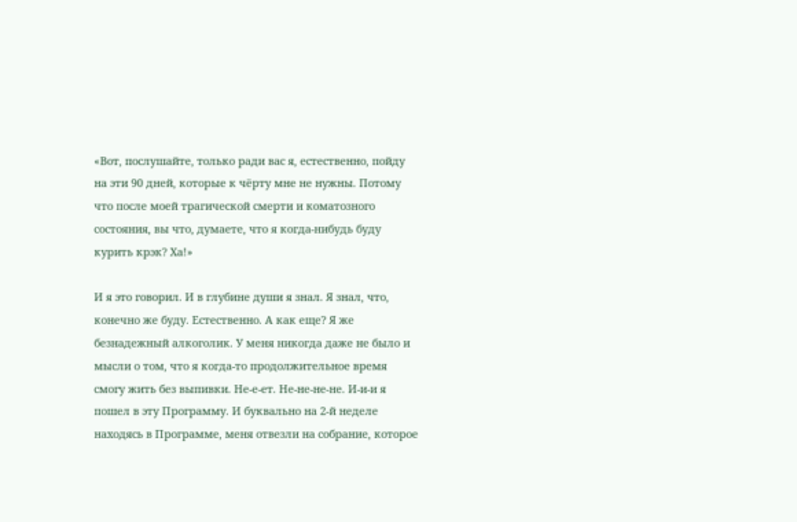«Вот, послушайте, только ради вас я, естественно, пойду на эти 90 дней, которые к чёрту мне не нужны. Потому что после моей трагической смерти и коматозного состояния, вы что, думаете, что я когда-нибудь буду курить крэк? Ха!»

И я это говорил. И в глубине души я знал. Я знал, что, конечно же буду. Естественно. А как еще? Я же безнадежный алкоголик. У меня никогда даже не было и мысли о том, что я когда-то продолжительное время смогу жить без выпивки. Не-е-ет. Не-не-не-не. И-и-и я пошел в эту Программу. И буквально на 2-й неделе находясь в Программе, меня отвезли на собрание, которое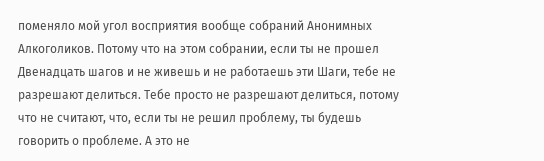поменяло мой угол восприятия вообще собраний Анонимных Алкоголиков. Потому что на этом собрании, если ты не прошел Двенадцать шагов и не живешь и не работаешь эти Шаги, тебе не разрешают делиться. Тебе просто не разрешают делиться, потому что не считают, что, если ты не решил проблему, ты будешь говорить о проблеме. А это не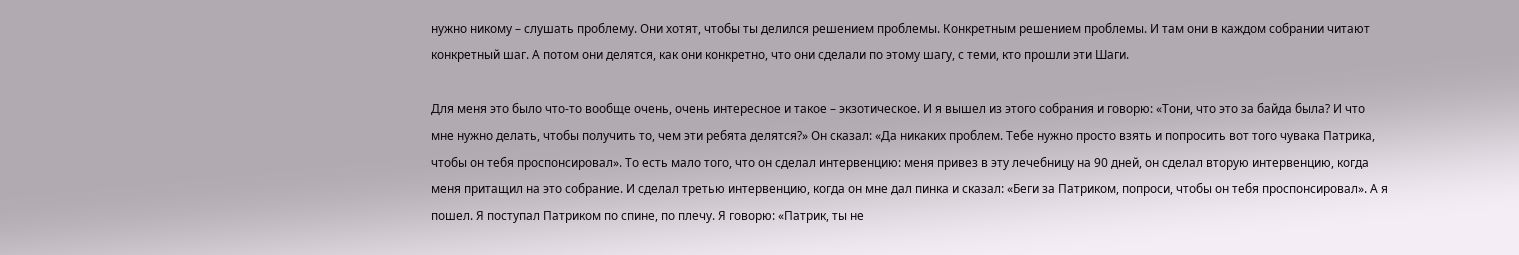нужно никому – слушать проблему. Они хотят, чтобы ты делился решением проблемы. Конкретным решением проблемы. И там они в каждом собрании читают конкретный шаг. А потом они делятся, как они конкретно, что они сделали по этому шагу, с теми, кто прошли эти Шаги.

Для меня это было что-то вообще очень, очень интересное и такое – экзотическое. И я вышел из этого собрания и говорю: «Тони, что это за байда была? И что мне нужно делать, чтобы получить то, чем эти ребята делятся?» Он сказал: «Да никаких проблем. Тебе нужно просто взять и попросить вот того чувака Патрика, чтобы он тебя проспонсировал». То есть мало того, что он сделал интервенцию: меня привез в эту лечебницу на 90 дней, он сделал вторую интервенцию, когда меня притащил на это собрание. И сделал третью интервенцию, когда он мне дал пинка и сказал: «Беги за Патриком, попроси, чтобы он тебя проспонсировал». А я пошел. Я поступал Патриком по спине, по плечу. Я говорю: «Патрик, ты не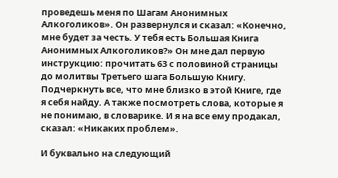проведешь меня по Шагам Анонимных Алкоголиков». Он развернулся и сказал: «Конечно, мне будет за честь. У тебя есть Большая Книга Анонимных Алкоголиков?» Он мне дал первую инструкцию: прочитать 63 с половиной страницы до молитвы Третьего шага Большую Книгу. Подчеркнуть все, что мне близко в этой Книге, где я себя найду. А также посмотреть слова, которые я не понимаю, в словарике. И я на все ему продакал, сказал: «Никаких проблем».

И буквально на следующий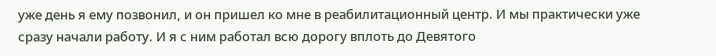уже день я ему позвонил, и он пришел ко мне в реабилитационный центр. И мы практически уже сразу начали работу. И я с ним работал всю дорогу вплоть до Девятого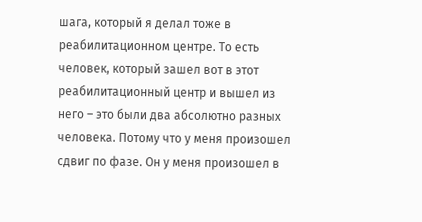шага, который я делал тоже в реабилитационном центре. То есть человек, который зашел вот в этот реабилитационный центр и вышел из него – это были два абсолютно разных человека. Потому что у меня произошел сдвиг по фазе. Он у меня произошел в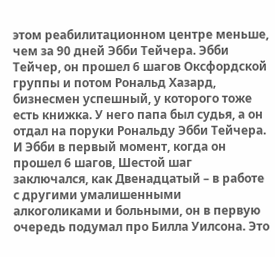этом реабилитационном центре меньше, чем за 90 дней Эбби Тейчера. Эбби Тейчер, он прошел 6 шагов Оксфордской группы и потом Рональд Хазард, бизнесмен успешный, у которого тоже есть книжка. У него папа был судья, а он отдал на поруки Рональду Эбби Тейчера. И Эбби в первый момент, когда он прошел 6 шагов, Шестой шаг заключался, как Двенадцатый – в работе с другими умалишенными алкоголиками и больными, он в первую очередь подумал про Билла Уилсона. Это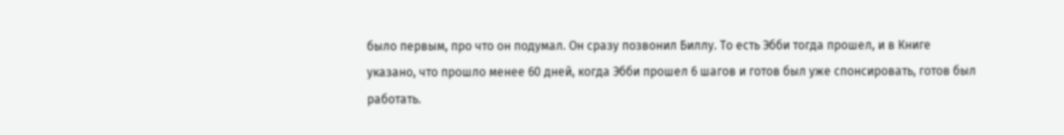было первым, про что он подумал. Он сразу позвонил Биллу. То есть Эбби тогда прошел, и в Книге указано, что прошло менее 60 дней, когда Эбби прошел 6 шагов и готов был уже спонсировать, готов был работать.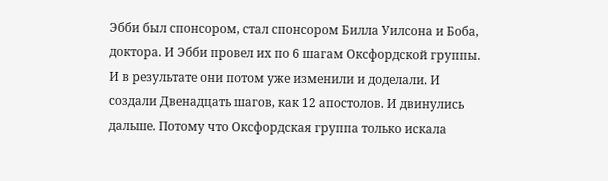Эбби был спонсором, стал спонсором Билла Уилсона и Боба, доктора. И Эбби провел их по 6 шагам Оксфордской группы. И в результате они потом уже изменили и доделали. И создали Двенадцать шагов, как 12 апостолов. И двинулись дальше. Потому что Оксфордская группа только искала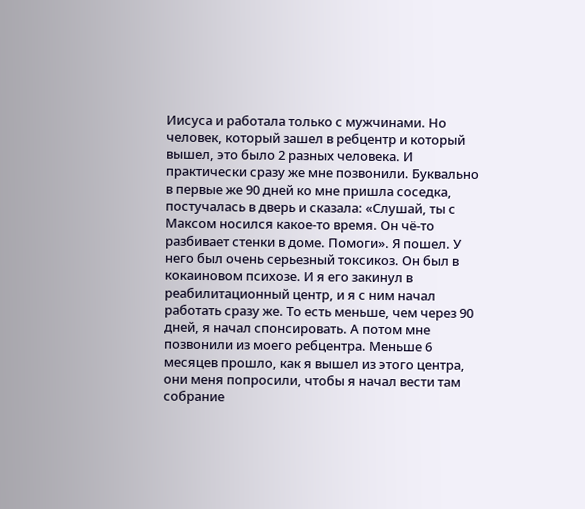Иисуса и работала только с мужчинами. Но человек, который зашел в ребцентр и который вышел, это было 2 разных человека. И практически сразу же мне позвонили. Буквально в первые же 90 дней ко мне пришла соседка, постучалась в дверь и сказала: «Слушай, ты с Максом носился какое-то время. Он чё-то разбивает стенки в доме. Помоги». Я пошел. У него был очень серьезный токсикоз. Он был в кокаиновом психозе. И я его закинул в реабилитационный центр, и я с ним начал работать сразу же. То есть меньше, чем через 90 дней, я начал спонсировать. А потом мне позвонили из моего ребцентра. Меньше 6 месяцев прошло, как я вышел из этого центра, они меня попросили, чтобы я начал вести там собрание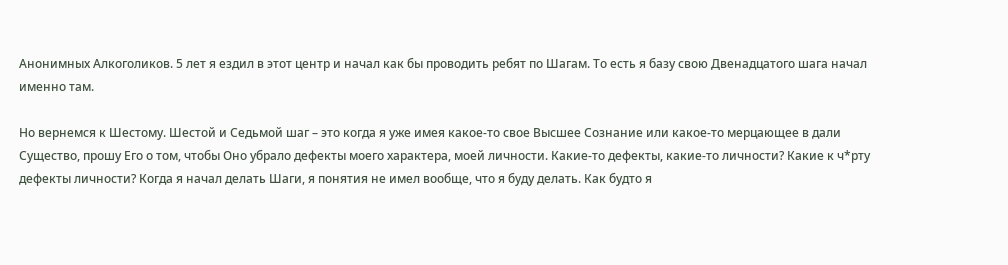Анонимных Алкоголиков. 5 лет я ездил в этот центр и начал как бы проводить ребят по Шагам. То есть я базу свою Двенадцатого шага начал именно там.

Но вернемся к Шестому. Шестой и Седьмой шаг – это когда я уже имея какое-то свое Высшее Сознание или какое-то мерцающее в дали Существо, прошу Его о том, чтобы Оно убрало дефекты моего характера, моей личности. Какие-то дефекты, какие-то личности? Какие к ч*рту дефекты личности? Когда я начал делать Шаги, я понятия не имел вообще, что я буду делать. Как будто я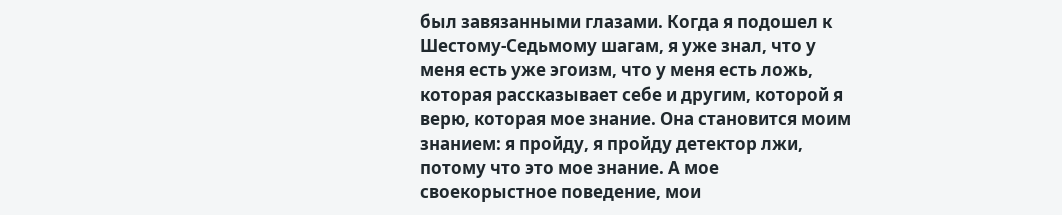был завязанными глазами. Когда я подошел к Шестому-Седьмому шагам, я уже знал, что у меня есть уже эгоизм, что у меня есть ложь, которая рассказывает себе и другим, которой я верю, которая мое знание. Она становится моим знанием: я пройду, я пройду детектор лжи, потому что это мое знание. А мое своекорыстное поведение, мои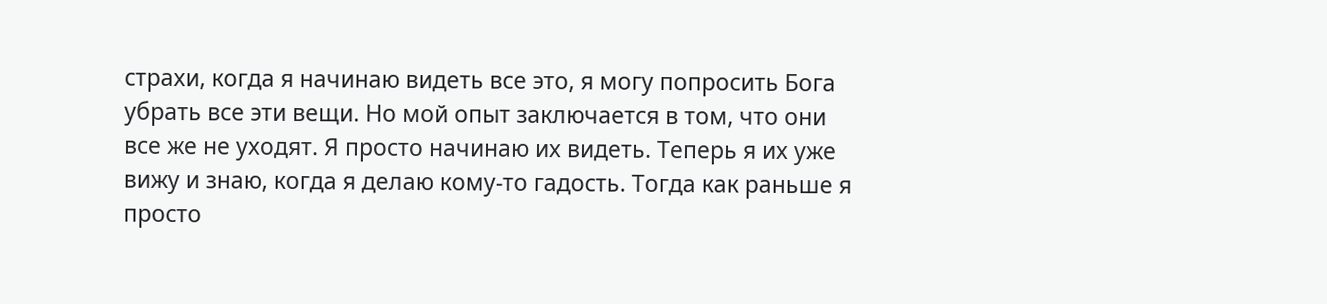страхи, когда я начинаю видеть все это, я могу попросить Бога убрать все эти вещи. Но мой опыт заключается в том, что они все же не уходят. Я просто начинаю их видеть. Теперь я их уже вижу и знаю, когда я делаю кому-то гадость. Тогда как раньше я просто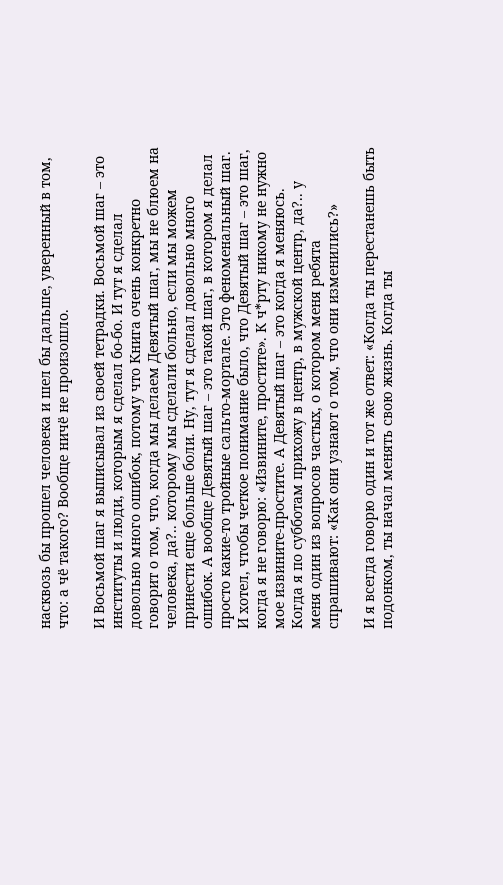насквозь бы прошел человека и шел бы дальше, уверенный в том, что: а чё такого? Вообще ничё не произошло.

И Восьмой шаг я выписывал из своей тетрадки. Восьмой шаг – это институты и люди, которым я сделал бо-бо. И тут я сделал довольно много ошибок, потому что Книга очень конкретно говорит о том, что, когда мы делаем Девятый шаг, мы не блюем на человека, да?.. которому мы сделали больно, если мы можем принести еще больше боли. Ну, тут я сделал довольно много ошибок. А вообще Девятый шаг – это такой шаг, в котором я делал просто какие-то тройные сальто-мортале. Это феноменальный шаг. И хотел, чтобы четкое понимание было, что Девятый шаг – это шаг, когда я не говорю: «Извините, простите». К ч*рту никому не нужно мое извините-простите. А Девятый шаг – это когда я меняюсь. Когда я по субботам прихожу в центр, в мужской центр, да?.. у меня один из вопросов частых, о котором меня ребята спрашивают: «Как они узнают о том, что они изменились?»

И я всегда говорю один и тот же ответ: «Когда ты перестанешь быть подонком, ты начал менять свою жизнь. Когда ты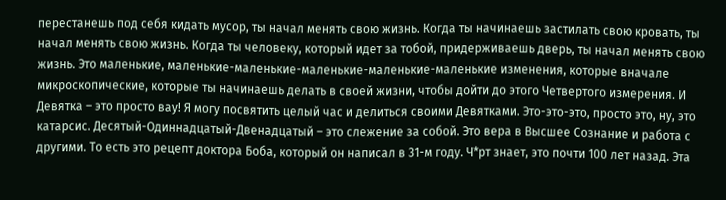перестанешь под себя кидать мусор, ты начал менять свою жизнь. Когда ты начинаешь застилать свою кровать, ты начал менять свою жизнь. Когда ты человеку, который идет за тобой, придерживаешь дверь, ты начал менять свою жизнь. Это маленькие, маленькие-маленькие-маленькие-маленькие-маленькие изменения, которые вначале микроскопические, которые ты начинаешь делать в своей жизни, чтобы дойти до этого Четвертого измерения. И Девятка – это просто вау! Я могу посвятить целый час и делиться своими Девятками. Это-это-это, просто это, ну, это катарсис. Десятый-Одиннадцатый-Двенадцатый – это слежение за собой. Это вера в Высшее Сознание и работа с другими. То есть это рецепт доктора Боба, который он написал в 31-м году. Ч*рт знает, это почти 100 лет назад. Эта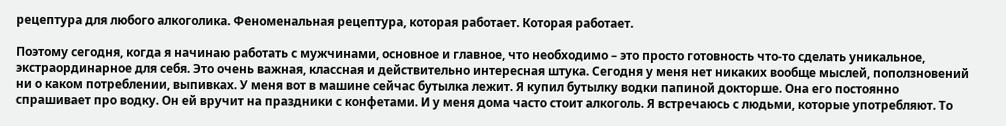рецептура для любого алкоголика. Феноменальная рецептура, которая работает. Которая работает.

Поэтому сегодня, когда я начинаю работать с мужчинами, основное и главное, что необходимо – это просто готовность что-то сделать уникальное, экстраординарное для себя. Это очень важная, классная и действительно интересная штука. Сегодня у меня нет никаких вообще мыслей, поползновений ни о каком потреблении, выпивках. У меня вот в машине сейчас бутылка лежит. Я купил бутылку водки папиной докторше. Она его постоянно спрашивает про водку. Он ей вручит на праздники с конфетами. И у меня дома часто стоит алкоголь. Я встречаюсь с людьми, которые употребляют. То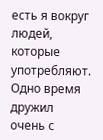есть я вокруг людей, которые употребляют. Одно время дружил очень с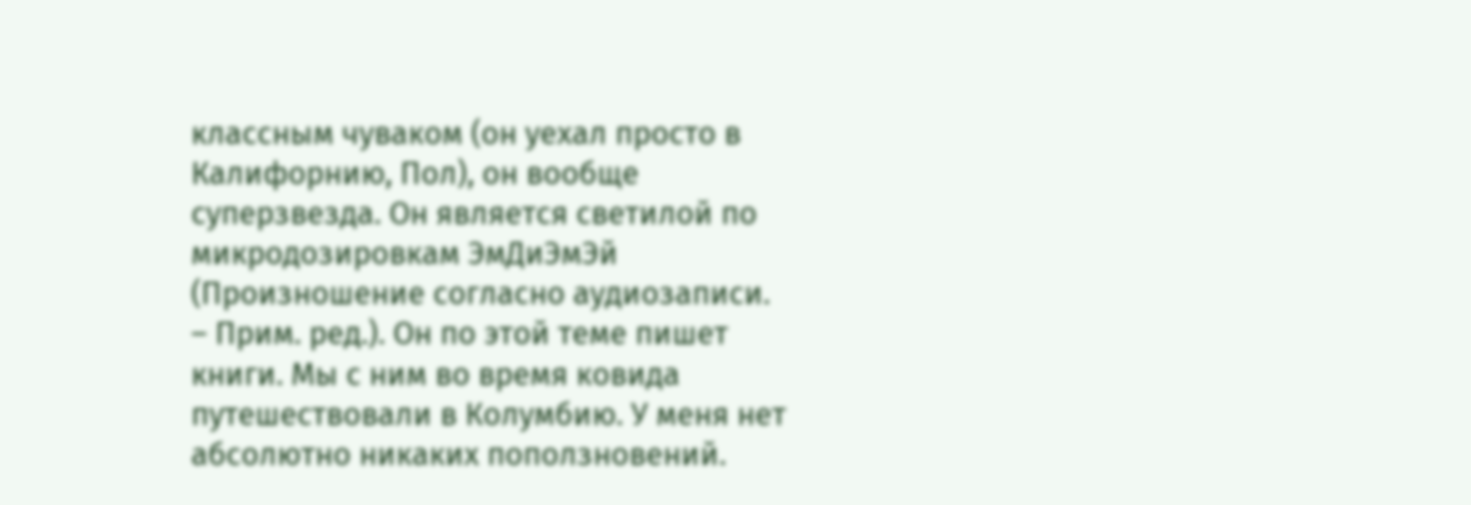классным чуваком (он уехал просто в Калифорнию, Пол), он вообще суперзвезда. Он является светилой по микродозировкам ЭмДиЭмЭй (Произношение согласно аудиозаписи. – Прим. ред.). Он по этой теме пишет книги. Мы с ним во время ковида путешествовали в Колумбию. У меня нет абсолютно никаких поползновений.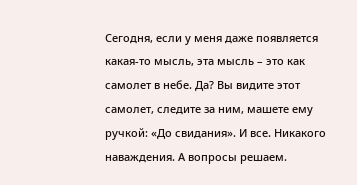Сегодня, если у меня даже появляется какая-то мысль, эта мысль – это как самолет в небе. Да? Вы видите этот самолет, следите за ним, машете ему ручкой: «До свидания». И все. Никакого наваждения. А вопросы решаем.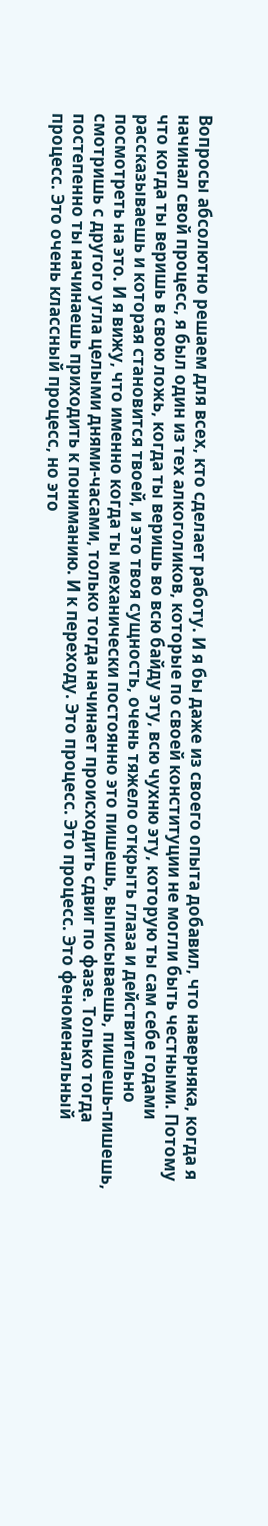Вопросы абсолютно решаем для всех, кто сделает работу. И я бы даже из своего опыта добавил, что наверняка, когда я начинал свой процесс, я был один из тех алкоголиков, которые по своей конституции не могли быть честными. Потому что когда ты веришь в свою ложь, когда ты веришь во всю байду эту, всю чухню эту, которую ты сам себе годами рассказываешь и которая становится твоей, и это твоя сущность, очень тяжело открыть глаза и действительно посмотреть на это. И я вижу, что именно когда ты механически постоянно это пишешь, выписываешь, пишешь-пишешь, смотришь с другого угла целыми днями-часами, только тогда начинает происходить сдвиг по фазе. Только тогда постепенно ты начинаешь приходить к пониманию. И к переходу. Это процесс. Это процесс. Это феноменальный процесс. Это очень классный процесс, но это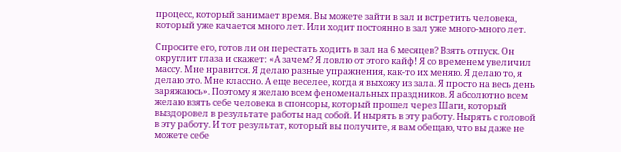процесс, который занимает время. Вы можете зайти в зал и встретить человека, который уже качается много лет. Или ходит постоянно в зал уже много-много лет.

Спросите его, готов ли он перестать ходить в зал на 6 месяцев? Взять отпуск. Он округлит глаза и скажет: «А зачем? Я ловлю от этого кайф! Я со временем увеличил массу. Мне нравится. Я делаю разные упражнения, как-то их меняю. Я делаю то, я делаю это. Мне классно. А еще веселее, когда я выхожу из зала. Я просто на весь день заряжаюсь». Поэтому я желаю всем феноменальных праздников. Я абсолютно всем желаю взять себе человека в спонсоры, который прошел через Шаги, который выздоровел в результате работы над собой. И нырять в эту работу. Нырять с головой в эту работу. И тот результат, который вы получите, я вам обещаю, что вы даже не можете себе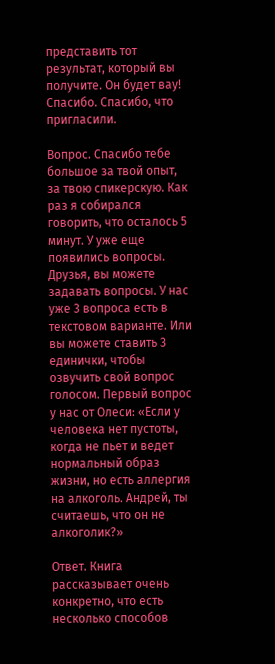представить тот результат, который вы получите. Он будет вау! Спасибо. Спасибо, что пригласили.

Вопрос. Спасибо тебе большое за твой опыт, за твою спикерскую. Как раз я собирался говорить, что осталось 5 минут. У уже еще появились вопросы. Друзья, вы можете задавать вопросы. У нас уже 3 вопроса есть в текстовом варианте. Или вы можете ставить 3 единички, чтобы озвучить свой вопрос голосом. Первый вопрос у нас от Олеси: «Если у человека нет пустоты, когда не пьет и ведет нормальный образ жизни, но есть аллергия на алкоголь. Андрей, ты считаешь, что он не алкоголик?»

Ответ. Книга рассказывает очень конкретно, что есть несколько способов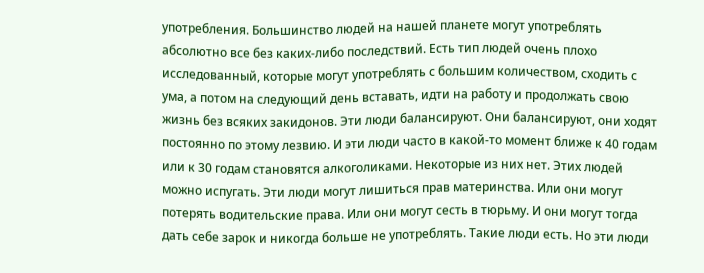употребления. Большинство людей на нашей планете могут употреблять абсолютно все без каких-либо последствий. Есть тип людей очень плохо исследованный, которые могут употреблять с большим количеством, сходить с ума, а потом на следующий день вставать, идти на работу и продолжать свою жизнь без всяких закидонов. Эти люди балансируют. Они балансируют, они ходят постоянно по этому лезвию. И эти люди часто в какой-то момент ближе к 40 годам или к 30 годам становятся алкоголиками. Некоторые из них нет. Этих людей можно испугать. Эти люди могут лишиться прав материнства. Или они могут потерять водительские права. Или они могут сесть в тюрьму. И они могут тогда дать себе зарок и никогда больше не употреблять. Такие люди есть. Но эти люди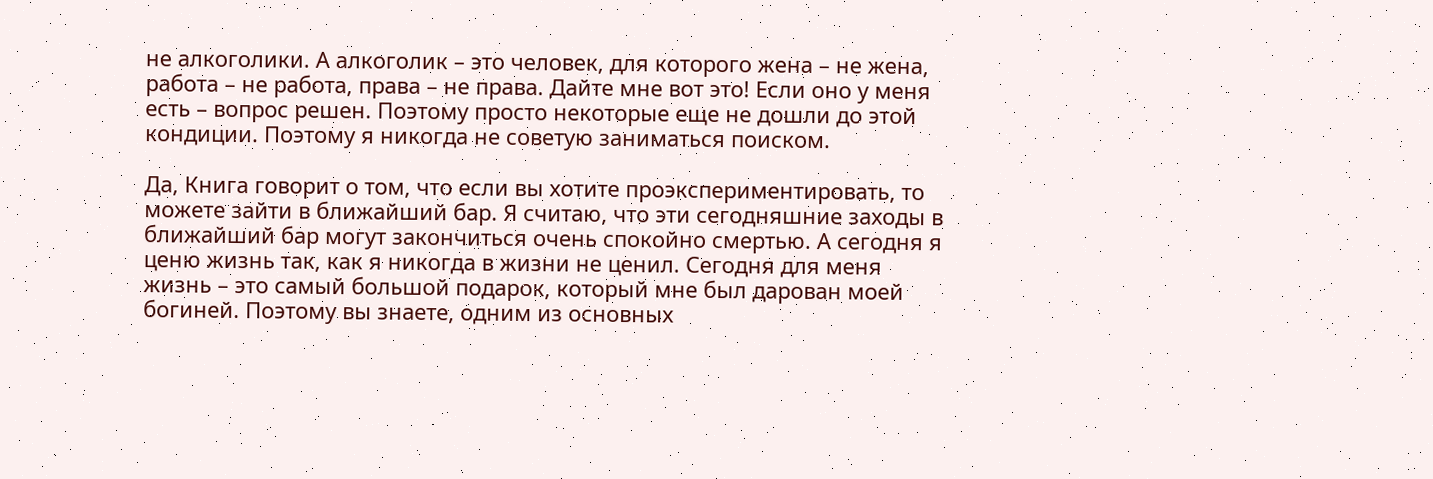не алкоголики. А алкоголик – это человек, для которого жена – не жена, работа – не работа, права – не права. Дайте мне вот это! Если оно у меня есть – вопрос решен. Поэтому просто некоторые еще не дошли до этой кондиции. Поэтому я никогда не советую заниматься поиском.

Да, Книга говорит о том, что если вы хотите проэкспериментировать, то можете зайти в ближайший бар. Я считаю, что эти сегодняшние заходы в ближайший бар могут закончиться очень спокойно смертью. А сегодня я ценю жизнь так, как я никогда в жизни не ценил. Сегодня для меня жизнь – это самый большой подарок, который мне был дарован моей богиней. Поэтому вы знаете, одним из основных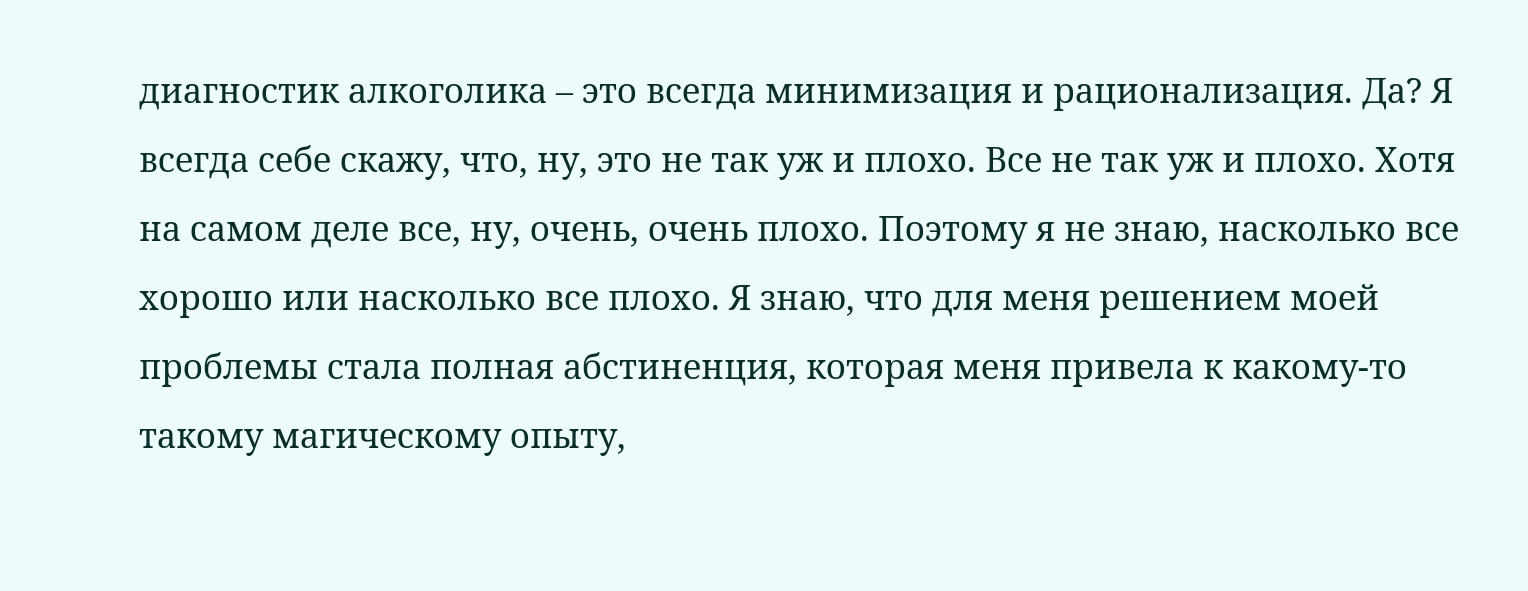диагностик алкоголика – это всегда минимизация и рационализация. Да? Я всегда себе скажу, что, ну, это не так уж и плохо. Все не так уж и плохо. Хотя на самом деле все, ну, очень, очень плохо. Поэтому я не знаю, насколько все хорошо или насколько все плохо. Я знаю, что для меня решением моей проблемы стала полная абстиненция, которая меня привела к какому-то такому магическому опыту,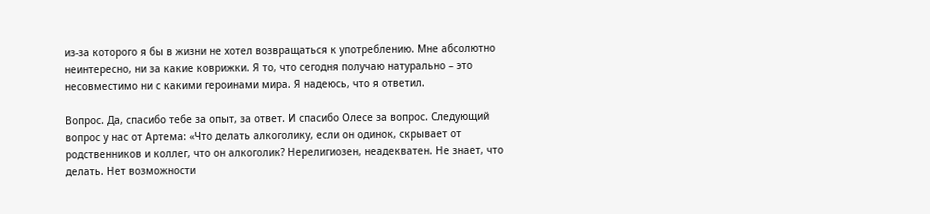из-за которого я бы в жизни не хотел возвращаться к употреблению. Мне абсолютно неинтересно, ни за какие коврижки. Я то, что сегодня получаю натурально – это несовместимо ни с какими героинами мира. Я надеюсь, что я ответил.

Вопрос. Да, спасибо тебе за опыт, за ответ. И спасибо Олесе за вопрос. Следующий вопрос у нас от Артема: «Что делать алкоголику, если он одинок, скрывает от родственников и коллег, что он алкоголик? Нерелигиозен, неадекватен. Не знает, что делать. Нет возможности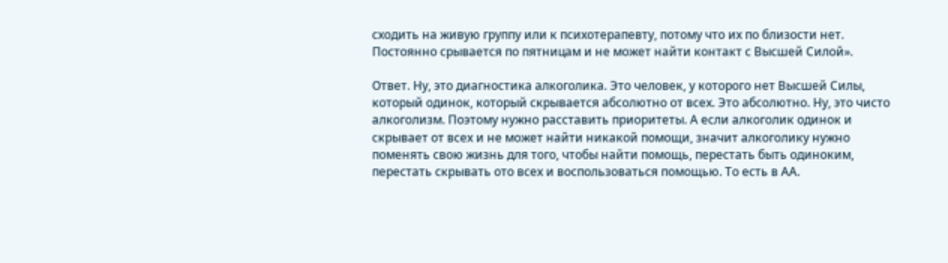сходить на живую группу или к психотерапевту, потому что их по близости нет. Постоянно срывается по пятницам и не может найти контакт с Высшей Силой».

Ответ. Ну, это диагностика алкоголика. Это человек, у которого нет Высшей Силы, который одинок, который скрывается абсолютно от всех. Это абсолютно. Ну, это чисто алкоголизм. Поэтому нужно расставить приоритеты. А если алкоголик одинок и скрывает от всех и не может найти никакой помощи, значит алкоголику нужно поменять свою жизнь для того, чтобы найти помощь, перестать быть одиноким, перестать скрывать ото всех и воспользоваться помощью. То есть в АА.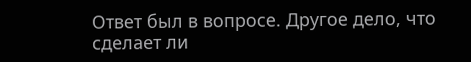Ответ был в вопросе. Другое дело, что сделает ли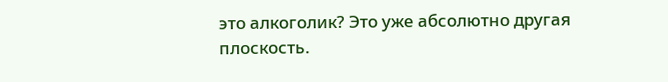это алкоголик? Это уже абсолютно другая плоскость.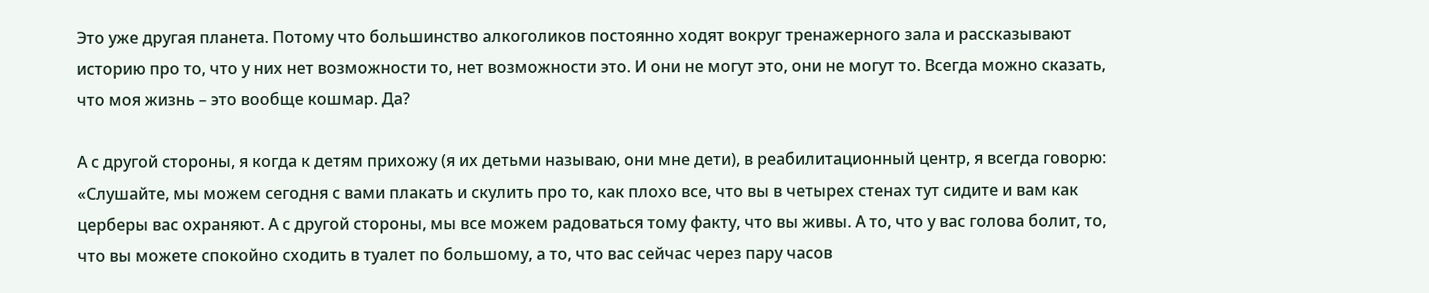Это уже другая планета. Потому что большинство алкоголиков постоянно ходят вокруг тренажерного зала и рассказывают историю про то, что у них нет возможности то, нет возможности это. И они не могут это, они не могут то. Всегда можно сказать, что моя жизнь – это вообще кошмар. Да?

А с другой стороны, я когда к детям прихожу (я их детьми называю, они мне дети), в реабилитационный центр, я всегда говорю: «Слушайте, мы можем сегодня с вами плакать и скулить про то, как плохо все, что вы в четырех стенах тут сидите и вам как церберы вас охраняют. А с другой стороны, мы все можем радоваться тому факту, что вы живы. А то, что у вас голова болит, то, что вы можете спокойно сходить в туалет по большому, а то, что вас сейчас через пару часов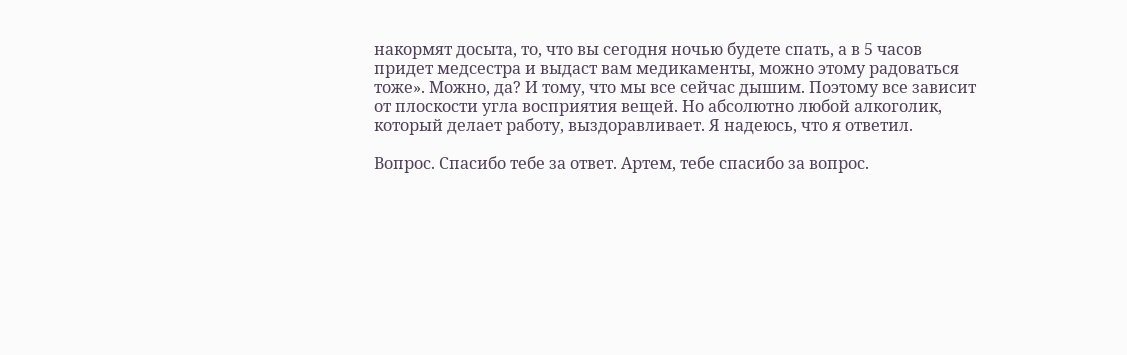накормят досыта, то, что вы сегодня ночью будете спать, а в 5 часов придет медсестра и выдаст вам медикаменты, можно этому радоваться тоже». Можно, да? И тому, что мы все сейчас дышим. Поэтому все зависит от плоскости угла восприятия вещей. Но абсолютно любой алкоголик, который делает работу, выздоравливает. Я надеюсь, что я ответил.

Вопрос. Спасибо тебе за ответ. Артем, тебе спасибо за вопрос.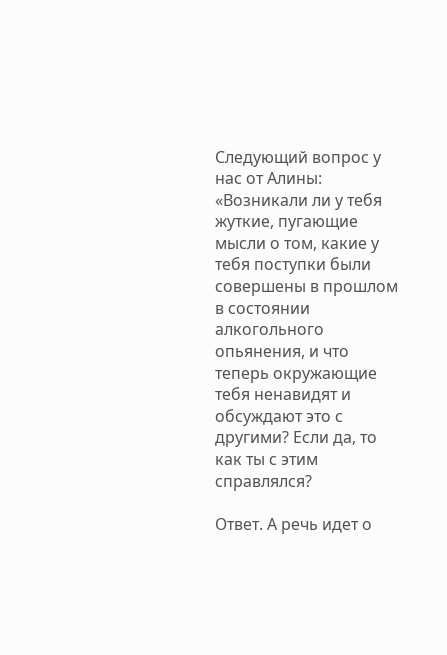Следующий вопрос у нас от Алины: «Возникали ли у тебя жуткие, пугающие мысли о том, какие у тебя поступки были совершены в прошлом в состоянии алкогольного опьянения, и что теперь окружающие тебя ненавидят и обсуждают это с другими? Если да, то как ты с этим справлялся?

Ответ. А речь идет о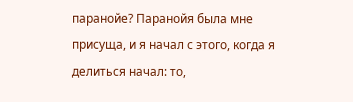паранойе? Паранойя была мне присуща, и я начал с этого, когда я делиться начал: то,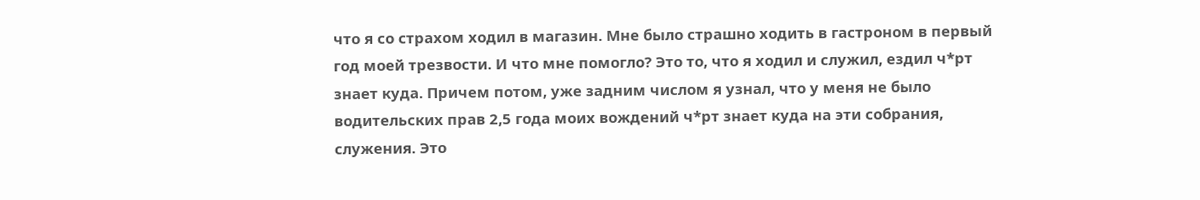что я со страхом ходил в магазин. Мне было страшно ходить в гастроном в первый год моей трезвости. И что мне помогло? Это то, что я ходил и служил, ездил ч*рт знает куда. Причем потом, уже задним числом я узнал, что у меня не было водительских прав 2,5 года моих вождений ч*рт знает куда на эти собрания, служения. Это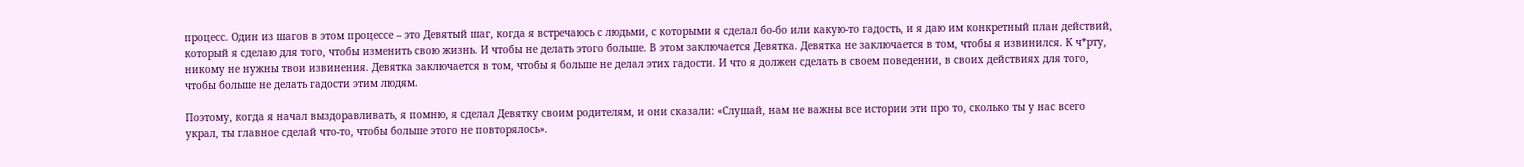процесс. Один из шагов в этом процессе – это Девятый шаг, когда я встречаюсь с людьми, с которыми я сделал бо-бо или какую-то гадость, и я даю им конкретный план действий, который я сделаю для того, чтобы изменить свою жизнь. И чтобы не делать этого больше. В этом заключается Девятка. Девятка не заключается в том, чтобы я извинился. К ч*рту, никому не нужны твои извинения. Девятка заключается в том, чтобы я больше не делал этих гадости. И что я должен сделать в своем поведении, в своих действиях для того, чтобы больше не делать гадости этим людям.

Поэтому, когда я начал выздоравливать, я помню, я сделал Девятку своим родителям, и они сказали: «Слушай, нам не важны все истории эти про то, сколько ты у нас всего украл, ты главное сделай что-то, чтобы больше этого не повторялось».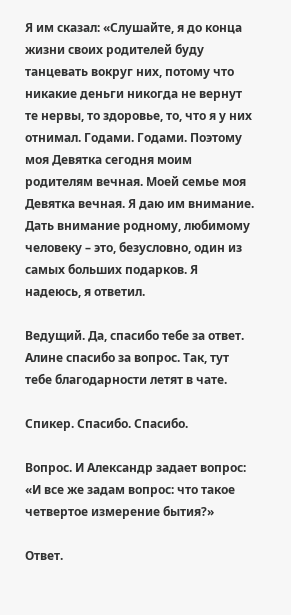Я им сказал: «Слушайте, я до конца жизни своих родителей буду танцевать вокруг них, потому что никакие деньги никогда не вернут те нервы, то здоровье, то, что я у них отнимал. Годами. Годами. Поэтому моя Девятка сегодня моим родителям вечная. Моей семье моя Девятка вечная. Я даю им внимание. Дать внимание родному, любимому человеку – это, безусловно, один из самых больших подарков. Я надеюсь, я ответил.

Ведущий. Да, спасибо тебе за ответ. Алине спасибо за вопрос. Так, тут тебе благодарности летят в чате.

Спикер. Спасибо. Спасибо.

Вопрос. И Александр задает вопрос: «И все же задам вопрос: что такое четвертое измерение бытия?»

Ответ.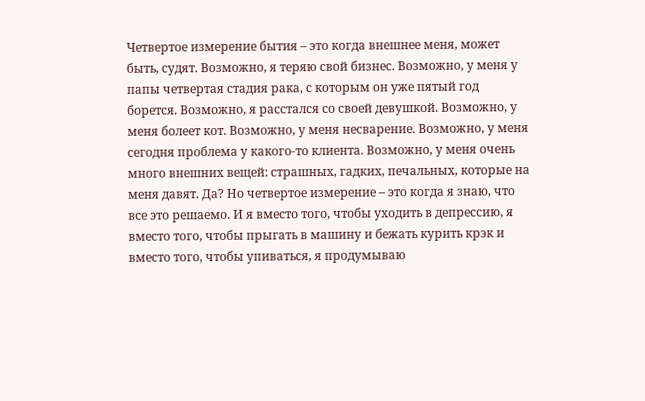Четвертое измерение бытия – это когда внешнее меня, может быть, судят. Возможно, я теряю свой бизнес. Возможно, у меня у папы четвертая стадия рака, с которым он уже пятый год борется. Возможно, я расстался со своей девушкой. Возможно, у меня болеет кот. Возможно, у меня несварение. Возможно, у меня сегодня проблема у какого-то клиента. Возможно, у меня очень много внешних вещей: страшных, гадких, печальных, которые на меня давят. Да? Но четвертое измерение – это когда я знаю, что все это решаемо. И я вместо того, чтобы уходить в депрессию, я вместо того, чтобы прыгать в машину и бежать курить крэк и вместо того, чтобы упиваться, я продумываю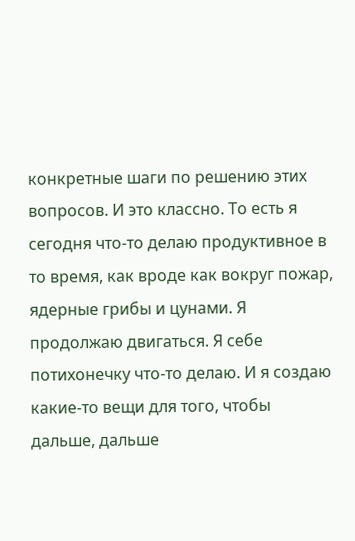конкретные шаги по решению этих вопросов. И это классно. То есть я сегодня что-то делаю продуктивное в то время, как вроде как вокруг пожар, ядерные грибы и цунами. Я продолжаю двигаться. Я себе потихонечку что-то делаю. И я создаю какие-то вещи для того, чтобы дальше, дальше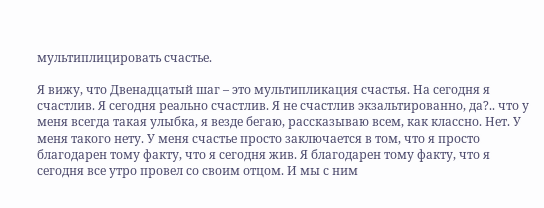мультиплицировать счастье.

Я вижу, что Двенадцатый шаг – это мультипликация счастья. На сегодня я счастлив. Я сегодня реально счастлив. Я не счастлив экзальтированно, да?.. что у меня всегда такая улыбка, я везде бегаю, рассказываю всем, как классно. Нет. У меня такого нету. У меня счастье просто заключается в том, что я просто благодарен тому факту, что я сегодня жив. Я благодарен тому факту, что я сегодня все утро провел со своим отцом. И мы с ним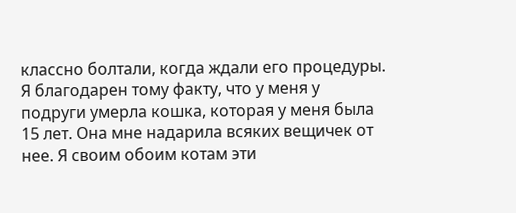классно болтали, когда ждали его процедуры. Я благодарен тому факту, что у меня у подруги умерла кошка, которая у меня была 15 лет. Она мне надарила всяких вещичек от нее. Я своим обоим котам эти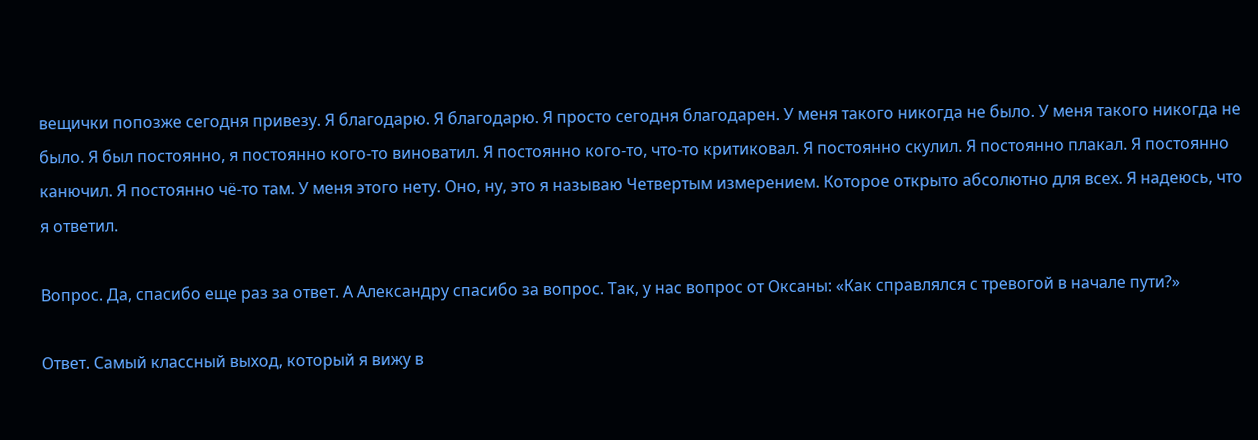вещички попозже сегодня привезу. Я благодарю. Я благодарю. Я просто сегодня благодарен. У меня такого никогда не было. У меня такого никогда не было. Я был постоянно, я постоянно кого-то виноватил. Я постоянно кого-то, что-то критиковал. Я постоянно скулил. Я постоянно плакал. Я постоянно канючил. Я постоянно чё-то там. У меня этого нету. Оно, ну, это я называю Четвертым измерением. Которое открыто абсолютно для всех. Я надеюсь, что я ответил.

Вопрос. Да, спасибо еще раз за ответ. А Александру спасибо за вопрос. Так, у нас вопрос от Оксаны: «Как справлялся с тревогой в начале пути?»

Ответ. Самый классный выход, который я вижу в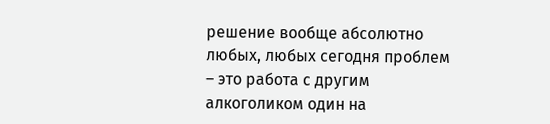решение вообще абсолютно любых, любых сегодня проблем – это работа с другим алкоголиком один на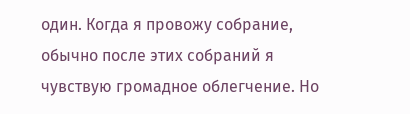один. Когда я провожу собрание, обычно после этих собраний я чувствую громадное облегчение. Но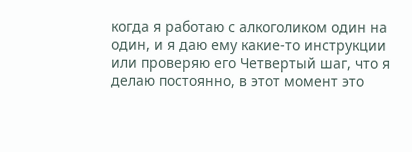когда я работаю с алкоголиком один на один, и я даю ему какие-то инструкции или проверяю его Четвертый шаг, что я делаю постоянно, в этот момент это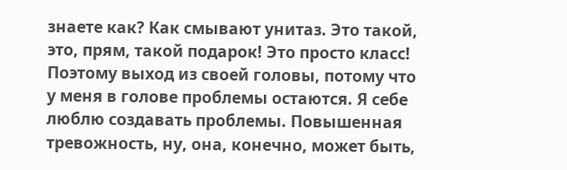знаете как? Как смывают унитаз. Это такой, это, прям, такой подарок! Это просто класс! Поэтому выход из своей головы, потому что у меня в голове проблемы остаются. Я себе люблю создавать проблемы. Повышенная тревожность, ну, она, конечно, может быть,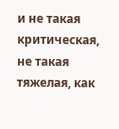и не такая критическая, не такая тяжелая, как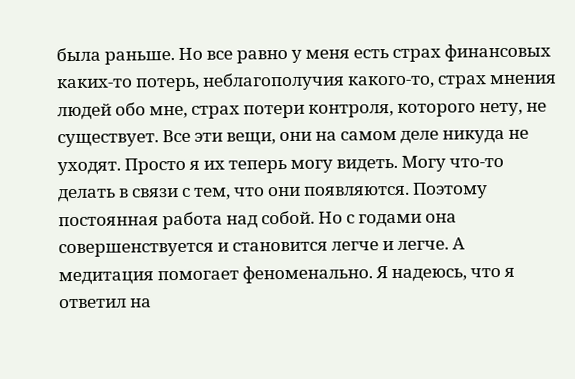была раньше. Но все равно у меня есть страх финансовых каких-то потерь, неблагополучия какого-то, страх мнения людей обо мне, страх потери контроля, которого нету, не существует. Все эти вещи, они на самом деле никуда не уходят. Просто я их теперь могу видеть. Могу что-то делать в связи с тем, что они появляются. Поэтому постоянная работа над собой. Но с годами она совершенствуется и становится легче и легче. А медитация помогает феноменально. Я надеюсь, что я ответил на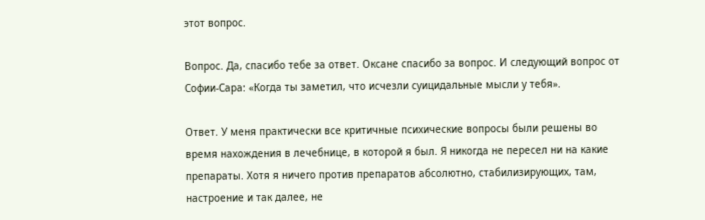этот вопрос.

Вопрос. Да, спасибо тебе за ответ. Оксане спасибо за вопрос. И следующий вопрос от Софии-Сара: «Когда ты заметил, что исчезли суицидальные мысли у тебя».

Ответ. У меня практически все критичные психические вопросы были решены во время нахождения в лечебнице, в которой я был. Я никогда не пересел ни на какие препараты. Хотя я ничего против препаратов абсолютно, стабилизирующих, там, настроение и так далее, не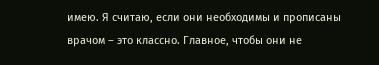имею. Я считаю, если они необходимы и прописаны врачом – это классно. Главное, чтобы они не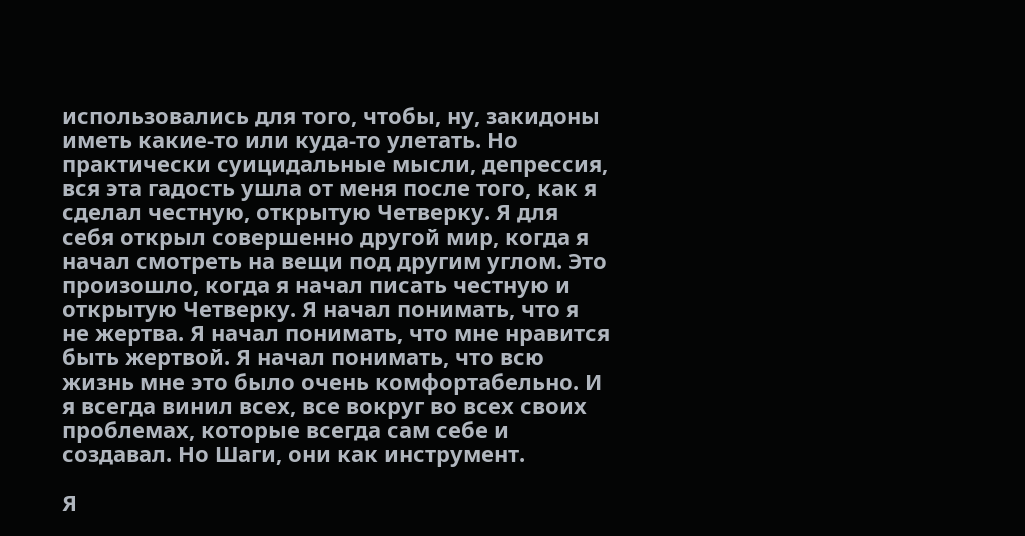использовались для того, чтобы, ну, закидоны иметь какие-то или куда-то улетать. Но практически суицидальные мысли, депрессия, вся эта гадость ушла от меня после того, как я сделал честную, открытую Четверку. Я для себя открыл совершенно другой мир, когда я начал смотреть на вещи под другим углом. Это произошло, когда я начал писать честную и открытую Четверку. Я начал понимать, что я не жертва. Я начал понимать, что мне нравится быть жертвой. Я начал понимать, что всю жизнь мне это было очень комфортабельно. И я всегда винил всех, все вокруг во всех своих проблемах, которые всегда сам себе и создавал. Но Шаги, они как инструмент.

Я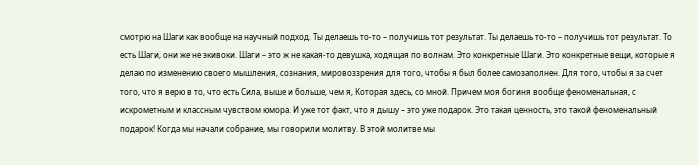смотрю на Шаги как вообще на научный подход. Ты делаешь то-то – получишь тот результат. Ты делаешь то-то – получишь тот результат. То есть Шаги, они же не экивоки. Шаги – это ж не какая-то девушка, ходящая по волнам. Это конкретные Шаги. Это конкретные вещи, которые я делаю по изменению своего мышления, сознания, мировоззрения для того, чтобы я был более самозаполнен. Для того, чтобы я за счет того, что я верю в то, что есть Сила, выше и больше, чем я, Которая здесь, со мной. Причем моя богиня вообще феноменальная, с искрометным и классным чувством юмора. И уже тот факт, что я дышу – это уже подарок. Это такая ценность, это такой феноменальный подарок! Когда мы начали собрание, мы говорили молитву. В этой молитве мы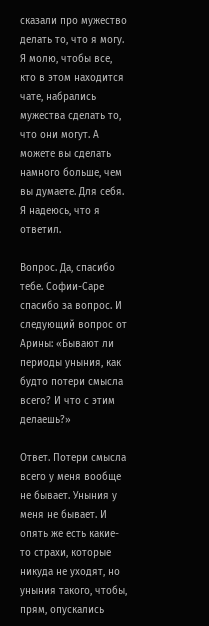сказали про мужество делать то, что я могу. Я молю, чтобы все, кто в этом находится чате, набрались мужества сделать то, что они могут. А можете вы сделать намного больше, чем вы думаете. Для себя. Я надеюсь, что я ответил.

Вопрос. Да, спасибо тебе. Софии-Саре спасибо за вопрос. И следующий вопрос от Арины: «Бывают ли периоды уныния, как будто потери смысла всего? И что с этим делаешь?»

Ответ. Потери смысла всего у меня вообще не бывает. Уныния у меня не бывает. И опять же есть какие-то страхи, которые никуда не уходят, но уныния такого, чтобы, прям, опускались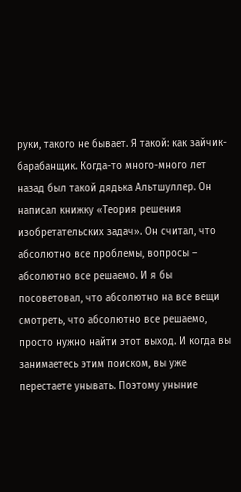руки, такого не бывает. Я такой: как зайчик-барабанщик. Когда-то много-много лет назад был такой дядька Альтшуллер. Он написал книжку «Теория решения изобретательских задач». Он считал, что абсолютно все проблемы, вопросы – абсолютно все решаемо. И я бы посоветовал, что абсолютно на все вещи смотреть, что абсолютно все решаемо, просто нужно найти этот выход. И когда вы занимаетесь этим поиском, вы уже перестаете унывать. Поэтому уныние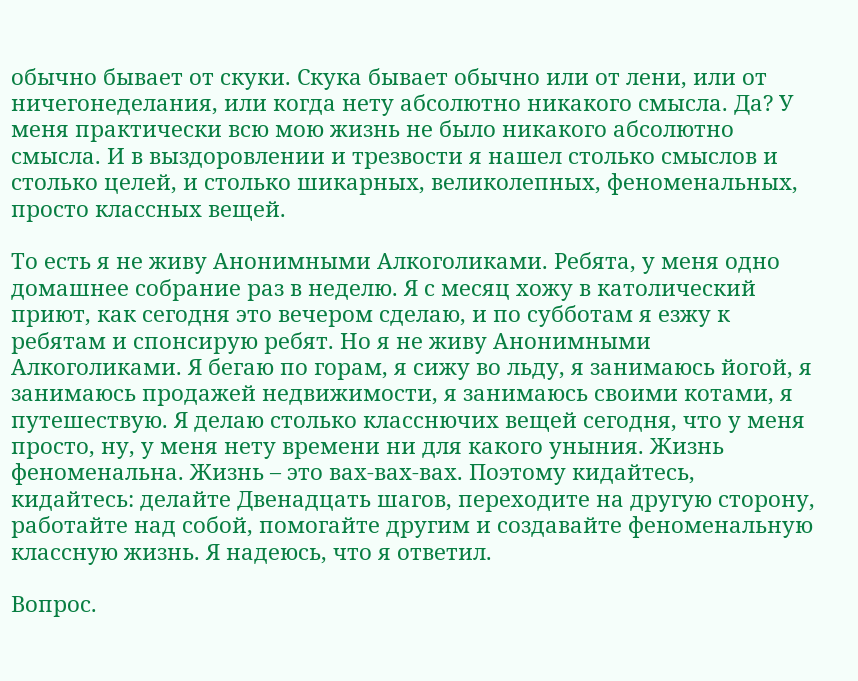обычно бывает от скуки. Скука бывает обычно или от лени, или от ничегонеделания, или когда нету абсолютно никакого смысла. Да? У меня практически всю мою жизнь не было никакого абсолютно смысла. И в выздоровлении и трезвости я нашел столько смыслов и столько целей, и столько шикарных, великолепных, феноменальных, просто классных вещей.

То есть я не живу Анонимными Алкоголиками. Ребята, у меня одно домашнее собрание раз в неделю. Я с месяц хожу в католический приют, как сегодня это вечером сделаю, и по субботам я езжу к ребятам и спонсирую ребят. Но я не живу Анонимными Алкоголиками. Я бегаю по горам, я сижу во льду, я занимаюсь йогой, я занимаюсь продажей недвижимости, я занимаюсь своими котами, я путешествую. Я делаю столько класснючих вещей сегодня, что у меня просто, ну, у меня нету времени ни для какого уныния. Жизнь феноменальна. Жизнь – это вах-вах-вах. Поэтому кидайтесь, кидайтесь: делайте Двенадцать шагов, переходите на другую сторону, работайте над собой, помогайте другим и создавайте феноменальную классную жизнь. Я надеюсь, что я ответил.

Вопрос.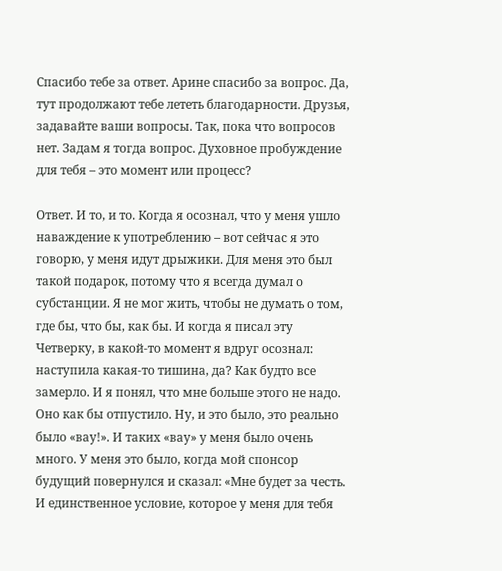Спасибо тебе за ответ. Арине спасибо за вопрос. Да, тут продолжают тебе лететь благодарности. Друзья, задавайте ваши вопросы. Так, пока что вопросов нет. Задам я тогда вопрос. Духовное пробуждение для тебя – это момент или процесс?

Ответ. И то, и то. Когда я осознал, что у меня ушло наваждение к употреблению – вот сейчас я это говорю, у меня идут дрыжики. Для меня это был такой подарок, потому что я всегда думал о субстанции. Я не мог жить, чтобы не думать о том, где бы, что бы, как бы. И когда я писал эту Четверку, в какой-то момент я вдруг осознал: наступила какая-то тишина, да? Как будто все замерло. И я понял, что мне больше этого не надо. Оно как бы отпустило. Ну, и это было, это реально было «вау!». И таких «вау» у меня было очень много. У меня это было, когда мой спонсор будущий повернулся и сказал: «Мне будет за честь. И единственное условие, которое у меня для тебя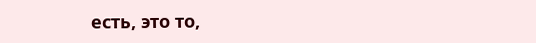есть, это то,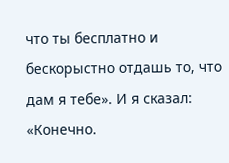что ты бесплатно и бескорыстно отдашь то, что дам я тебе». И я сказал: «Конечно.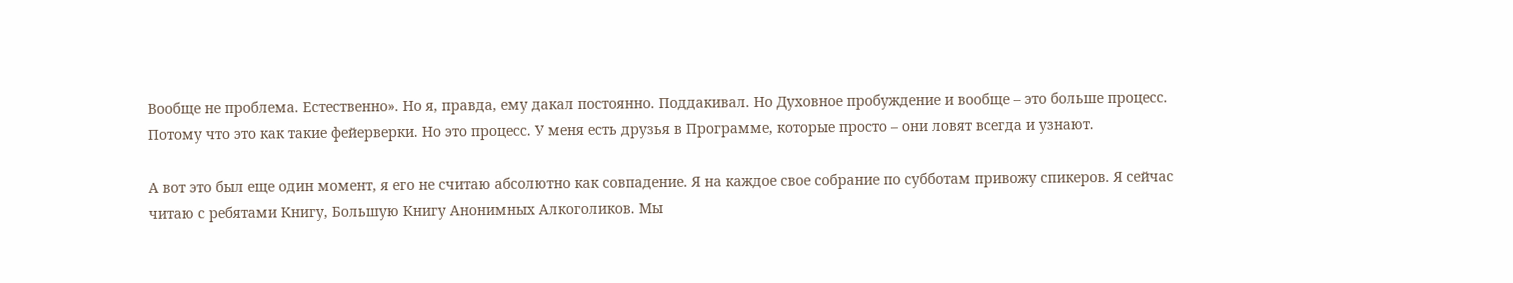Вообще не проблема. Естественно». Но я, правда, ему дакал постоянно. Поддакивал. Но Духовное пробуждение и вообще – это больше процесс. Потому что это как такие фейерверки. Но это процесс. У меня есть друзья в Программе, которые просто – они ловят всегда и узнают.

А вот это был еще один момент, я его не считаю абсолютно как совпадение. Я на каждое свое собрание по субботам привожу спикеров. Я сейчас читаю с ребятами Книгу, Большую Книгу Анонимных Алкоголиков. Мы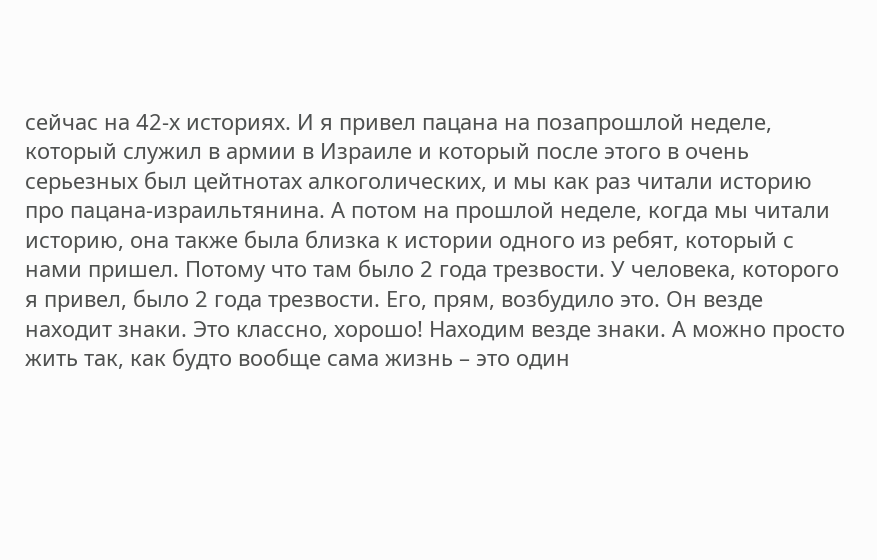сейчас на 42-х историях. И я привел пацана на позапрошлой неделе, который служил в армии в Израиле и который после этого в очень серьезных был цейтнотах алкоголических, и мы как раз читали историю про пацана-израильтянина. А потом на прошлой неделе, когда мы читали историю, она также была близка к истории одного из ребят, который с нами пришел. Потому что там было 2 года трезвости. У человека, которого я привел, было 2 года трезвости. Его, прям, возбудило это. Он везде находит знаки. Это классно, хорошо! Находим везде знаки. А можно просто жить так, как будто вообще сама жизнь – это один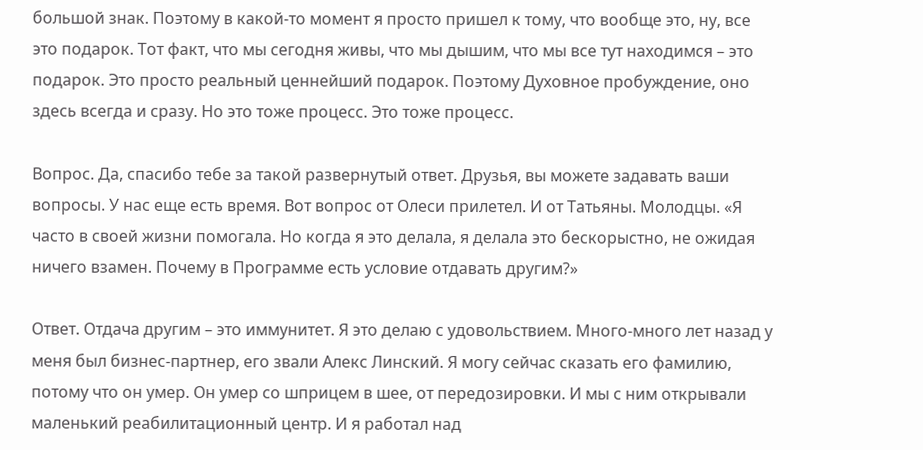большой знак. Поэтому в какой-то момент я просто пришел к тому, что вообще это, ну, все это подарок. Тот факт, что мы сегодня живы, что мы дышим, что мы все тут находимся – это подарок. Это просто реальный ценнейший подарок. Поэтому Духовное пробуждение, оно здесь всегда и сразу. Но это тоже процесс. Это тоже процесс.

Вопрос. Да, спасибо тебе за такой развернутый ответ. Друзья, вы можете задавать ваши вопросы. У нас еще есть время. Вот вопрос от Олеси прилетел. И от Татьяны. Молодцы. «Я часто в своей жизни помогала. Но когда я это делала, я делала это бескорыстно, не ожидая ничего взамен. Почему в Программе есть условие отдавать другим?»

Ответ. Отдача другим – это иммунитет. Я это делаю с удовольствием. Много-много лет назад у меня был бизнес-партнер, его звали Алекс Линский. Я могу сейчас сказать его фамилию, потому что он умер. Он умер со шприцем в шее, от передозировки. И мы с ним открывали маленький реабилитационный центр. И я работал над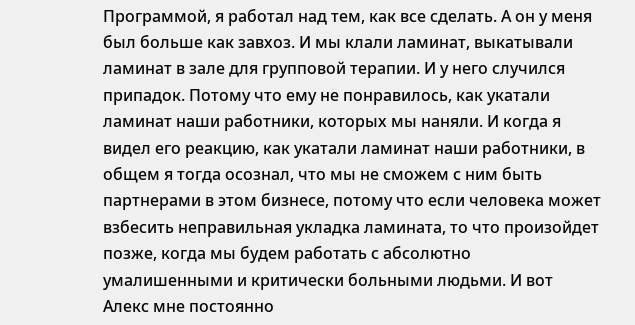Программой, я работал над тем, как все сделать. А он у меня был больше как завхоз. И мы клали ламинат, выкатывали ламинат в зале для групповой терапии. И у него случился припадок. Потому что ему не понравилось, как укатали ламинат наши работники, которых мы наняли. И когда я видел его реакцию, как укатали ламинат наши работники, в общем я тогда осознал, что мы не сможем с ним быть партнерами в этом бизнесе, потому что если человека может взбесить неправильная укладка ламината, то что произойдет позже, когда мы будем работать с абсолютно умалишенными и критически больными людьми. И вот Алекс мне постоянно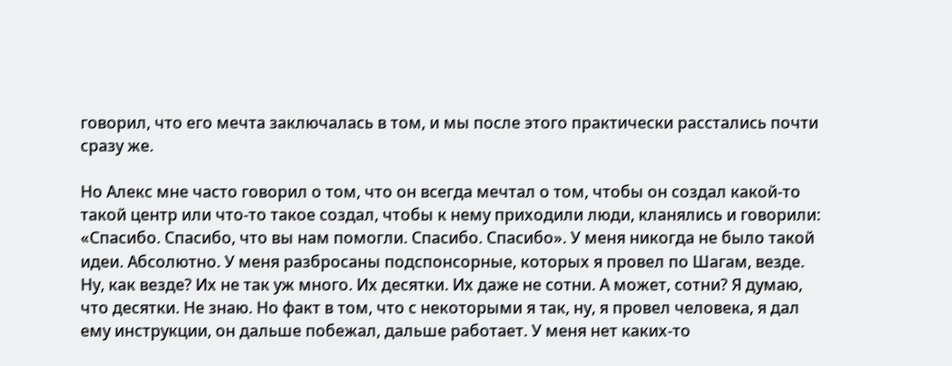говорил, что его мечта заключалась в том, и мы после этого практически расстались почти сразу же.

Но Алекс мне часто говорил о том, что он всегда мечтал о том, чтобы он создал какой-то такой центр или что-то такое создал, чтобы к нему приходили люди, кланялись и говорили: «Спасибо. Спасибо, что вы нам помогли. Спасибо. Спасибо». У меня никогда не было такой идеи. Абсолютно. У меня разбросаны подспонсорные, которых я провел по Шагам, везде. Ну, как везде? Их не так уж много. Их десятки. Их даже не сотни. А может, сотни? Я думаю, что десятки. Не знаю. Но факт в том, что с некоторыми я так, ну, я провел человека, я дал ему инструкции, он дальше побежал, дальше работает. У меня нет каких-то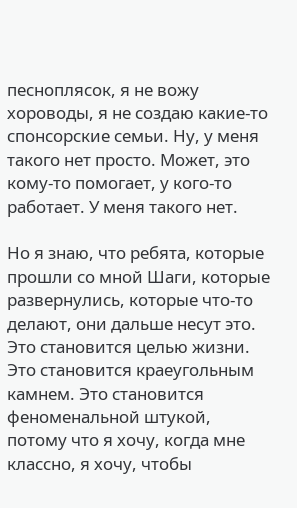песноплясок, я не вожу хороводы, я не создаю какие-то спонсорские семьи. Ну, у меня такого нет просто. Может, это кому-то помогает, у кого-то работает. У меня такого нет.

Но я знаю, что ребята, которые прошли со мной Шаги, которые развернулись, которые что-то делают, они дальше несут это. Это становится целью жизни. Это становится краеугольным камнем. Это становится феноменальной штукой, потому что я хочу, когда мне классно, я хочу, чтобы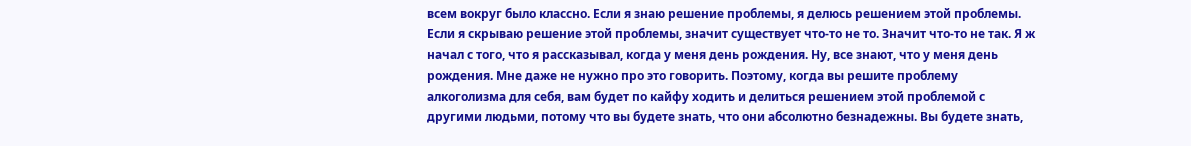всем вокруг было классно. Если я знаю решение проблемы, я делюсь решением этой проблемы. Если я скрываю решение этой проблемы, значит существует что-то не то. Значит что-то не так. Я ж начал с того, что я рассказывал, когда у меня день рождения. Ну, все знают, что у меня день рождения. Мне даже не нужно про это говорить. Поэтому, когда вы решите проблему алкоголизма для себя, вам будет по кайфу ходить и делиться решением этой проблемой с другими людьми, потому что вы будете знать, что они абсолютно безнадежны. Вы будете знать,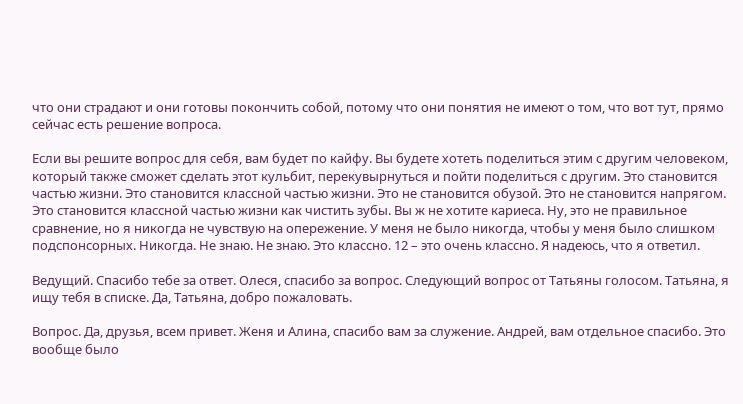что они страдают и они готовы покончить собой, потому что они понятия не имеют о том, что вот тут, прямо сейчас есть решение вопроса.

Если вы решите вопрос для себя, вам будет по кайфу. Вы будете хотеть поделиться этим с другим человеком, который также сможет сделать этот кульбит, перекувырнуться и пойти поделиться с другим. Это становится частью жизни. Это становится классной частью жизни. Это не становится обузой. Это не становится напрягом. Это становится классной частью жизни как чистить зубы. Вы ж не хотите кариеса. Ну, это не правильное сравнение, но я никогда не чувствую на опережение. У меня не было никогда, чтобы у меня было слишком подспонсорных. Никогда. Не знаю. Не знаю. Это классно. 12 – это очень классно. Я надеюсь, что я ответил.

Ведущий. Спасибо тебе за ответ. Олеся, спасибо за вопрос. Следующий вопрос от Татьяны голосом. Татьяна, я ищу тебя в списке. Да, Татьяна, добро пожаловать.

Вопрос. Да, друзья, всем привет. Женя и Алина, спасибо вам за служение. Андрей, вам отдельное спасибо. Это вообще было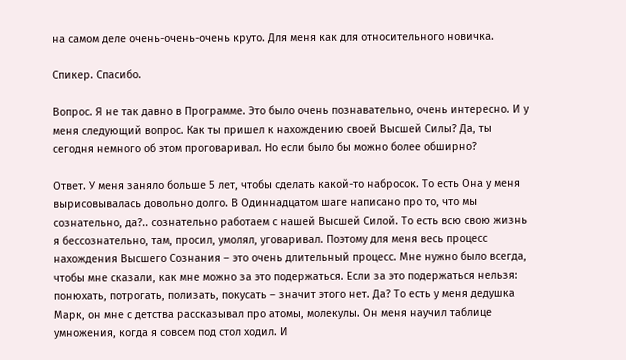на самом деле очень-очень-очень круто. Для меня как для относительного новичка.

Спикер. Спасибо.

Вопрос. Я не так давно в Программе. Это было очень познавательно, очень интересно. И у меня следующий вопрос. Как ты пришел к нахождению своей Высшей Силы? Да, ты сегодня немного об этом проговаривал. Но если было бы можно более обширно?

Ответ. У меня заняло больше 5 лет, чтобы сделать какой-то набросок. То есть Она у меня вырисовывалась довольно долго. В Одиннадцатом шаге написано про то, что мы сознательно, да?.. сознательно работаем с нашей Высшей Силой. То есть всю свою жизнь я бессознательно, там, просил, умолял, уговаривал. Поэтому для меня весь процесс нахождения Высшего Сознания – это очень длительный процесс. Мне нужно было всегда, чтобы мне сказали, как мне можно за это подержаться. Если за это подержаться нельзя: понюхать, потрогать, полизать, покусать – значит этого нет. Да? То есть у меня дедушка Марк, он мне с детства рассказывал про атомы, молекулы. Он меня научил таблице умножения, когда я совсем под стол ходил. И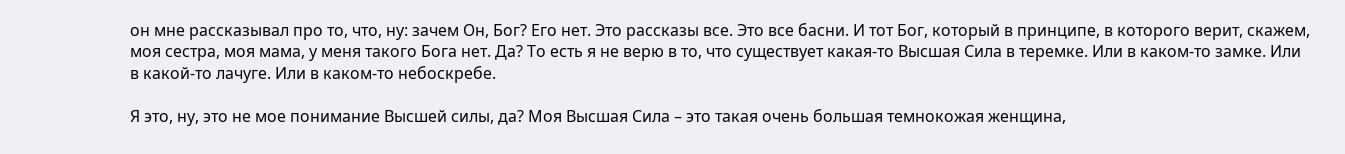он мне рассказывал про то, что, ну: зачем Он, Бог? Его нет. Это рассказы все. Это все басни. И тот Бог, который в принципе, в которого верит, скажем, моя сестра, моя мама, у меня такого Бога нет. Да? То есть я не верю в то, что существует какая-то Высшая Сила в теремке. Или в каком-то замке. Или в какой-то лачуге. Или в каком-то небоскребе.

Я это, ну, это не мое понимание Высшей силы, да? Моя Высшая Сила – это такая очень большая темнокожая женщина,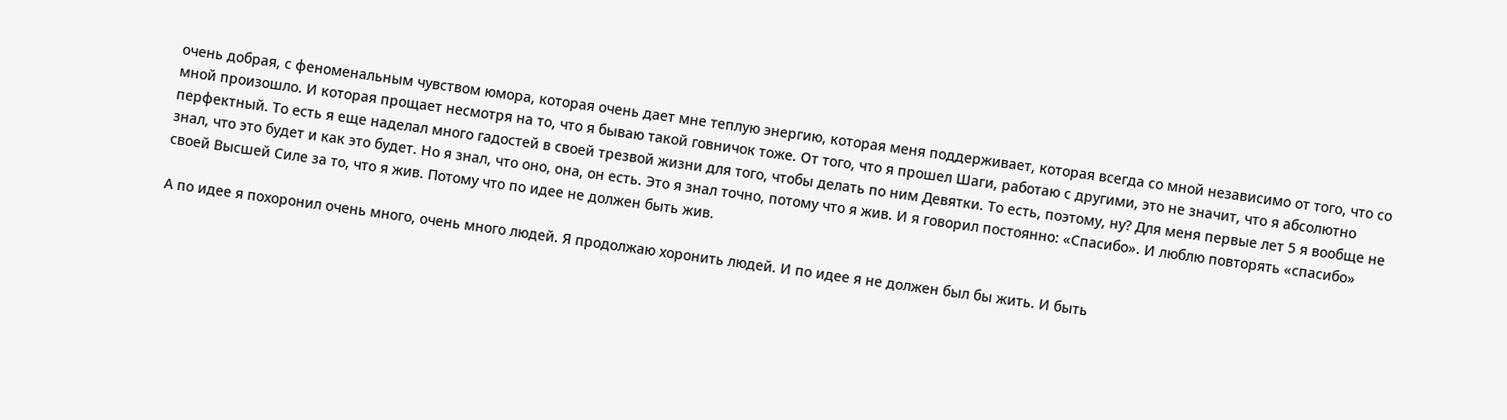очень добрая, с феноменальным чувством юмора, которая очень дает мне теплую энергию, которая меня поддерживает, которая всегда со мной независимо от того, что со мной произошло. И которая прощает несмотря на то, что я бываю такой говничок тоже. От того, что я прошел Шаги, работаю с другими, это не значит, что я абсолютно перфектный. То есть я еще наделал много гадостей в своей трезвой жизни для того, чтобы делать по ним Девятки. То есть, поэтому, ну? Для меня первые лет 5 я вообще не знал, что это будет и как это будет. Но я знал, что оно, она, он есть. Это я знал точно, потому что я жив. И я говорил постоянно: «Спасибо». И люблю повторять «спасибо» своей Высшей Силе за то, что я жив. Потому что по идее не должен быть жив.

А по идее я похоронил очень много, очень много людей. Я продолжаю хоронить людей. И по идее я не должен был бы жить. И быть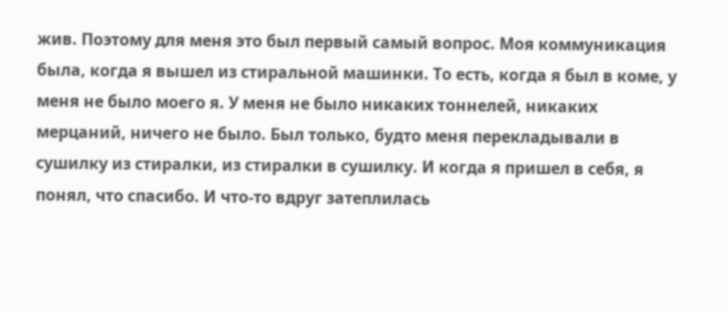жив. Поэтому для меня это был первый самый вопрос. Моя коммуникация была, когда я вышел из стиральной машинки. То есть, когда я был в коме, у меня не было моего я. У меня не было никаких тоннелей, никаких мерцаний, ничего не было. Был только, будто меня перекладывали в сушилку из стиралки, из стиралки в сушилку. И когда я пришел в себя, я понял, что спасибо. И что-то вдруг затеплилась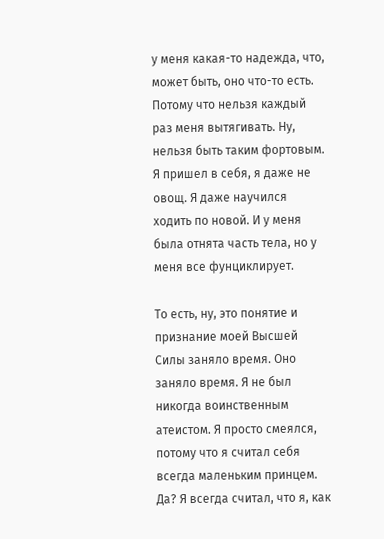у меня какая-то надежда, что, может быть, оно что-то есть. Потому что нельзя каждый раз меня вытягивать. Ну, нельзя быть таким фортовым. Я пришел в себя, я даже не овощ. Я даже научился ходить по новой. И у меня была отнята часть тела, но у меня все фунциклирует.

То есть, ну, это понятие и признание моей Высшей Силы заняло время. Оно заняло время. Я не был никогда воинственным атеистом. Я просто смеялся, потому что я считал себя всегда маленьким принцем. Да? Я всегда считал, что я, как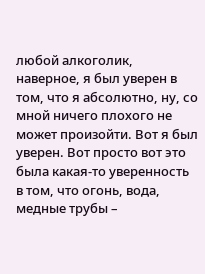любой алкоголик, наверное, я был уверен в том, что я абсолютно, ну, со мной ничего плохого не может произойти. Вот я был уверен. Вот просто вот это была какая-то уверенность в том, что огонь, вода, медные трубы –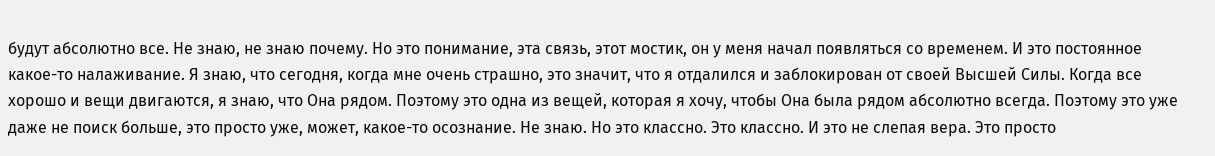будут абсолютно все. Не знаю, не знаю почему. Но это понимание, эта связь, этот мостик, он у меня начал появляться со временем. И это постоянное какое-то налаживание. Я знаю, что сегодня, когда мне очень страшно, это значит, что я отдалился и заблокирован от своей Высшей Силы. Когда все хорошо и вещи двигаются, я знаю, что Она рядом. Поэтому это одна из вещей, которая я хочу, чтобы Она была рядом абсолютно всегда. Поэтому это уже даже не поиск больше, это просто уже, может, какое-то осознание. Не знаю. Но это классно. Это классно. И это не слепая вера. Это просто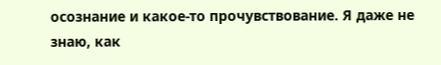осознание и какое-то прочувствование. Я даже не знаю, как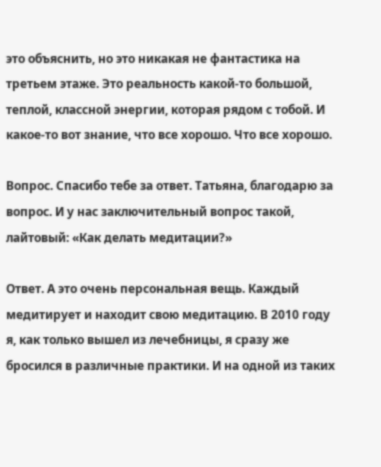это объяснить, но это никакая не фантастика на третьем этаже. Это реальность какой-то большой, теплой, классной энергии, которая рядом с тобой. И какое-то вот знание, что все хорошо. Что все хорошо.

Вопрос. Спасибо тебе за ответ. Татьяна, благодарю за вопрос. И у нас заключительный вопрос такой, лайтовый: «Как делать медитации?»

Ответ. А это очень персональная вещь. Каждый медитирует и находит свою медитацию. В 2010 году я, как только вышел из лечебницы, я сразу же бросился в различные практики. И на одной из таких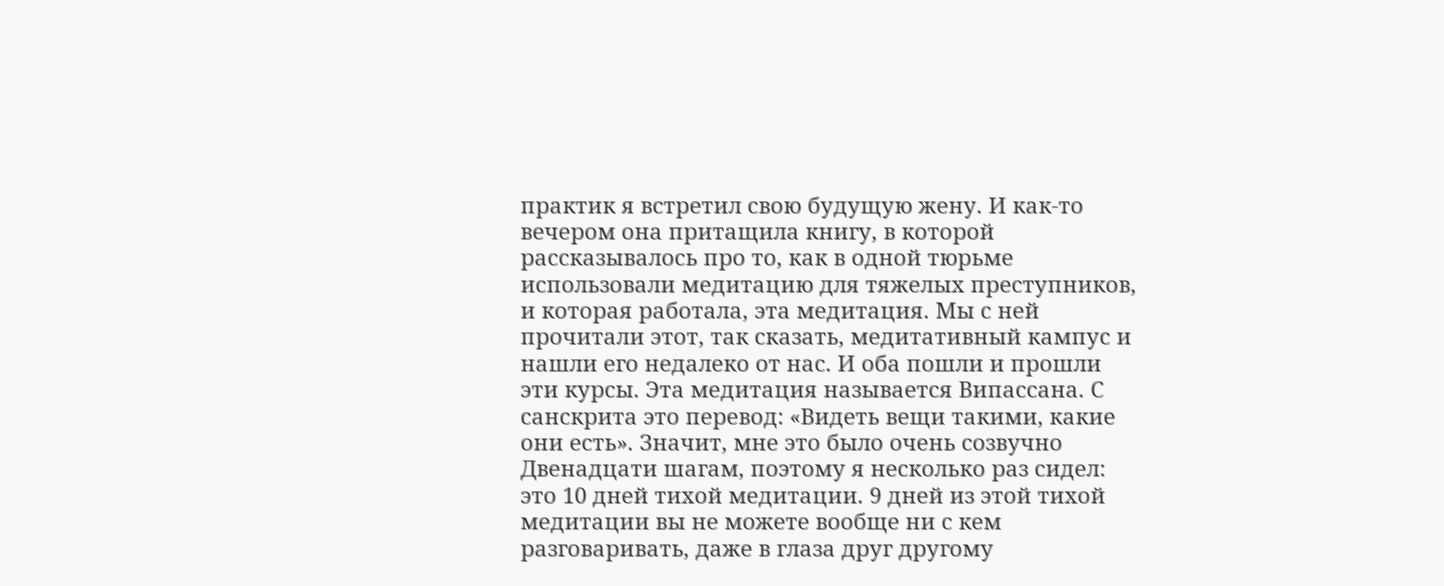практик я встретил свою будущую жену. И как-то вечером она притащила книгу, в которой рассказывалось про то, как в одной тюрьме использовали медитацию для тяжелых преступников, и которая работала, эта медитация. Мы с ней прочитали этот, так сказать, медитативный кампус и нашли его недалеко от нас. И оба пошли и прошли эти курсы. Эта медитация называется Випассана. С санскрита это перевод: «Видеть вещи такими, какие они есть». Значит, мне это было очень созвучно Двенадцати шагам, поэтому я несколько раз сидел: это 10 дней тихой медитации. 9 дней из этой тихой медитации вы не можете вообще ни с кем разговаривать, даже в глаза друг другому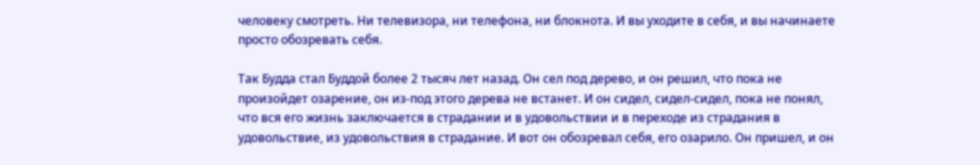человеку смотреть. Ни телевизора, ни телефона, ни блокнота. И вы уходите в себя, и вы начинаете просто обозревать себя.

Так Будда стал Буддой более 2 тысяч лет назад. Он сел под дерево, и он решил, что пока не произойдет озарение, он из-под этого дерева не встанет. И он сидел, сидел-сидел, пока не понял, что вся его жизнь заключается в страдании и в удовольствии и в переходе из страдания в удовольствие, из удовольствия в страдание. И вот он обозревал себя, его озарило. Он пришел, и он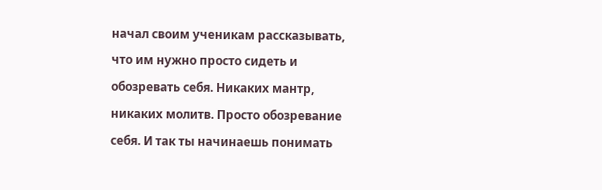начал своим ученикам рассказывать, что им нужно просто сидеть и обозревать себя. Никаких мантр, никаких молитв. Просто обозревание себя. И так ты начинаешь понимать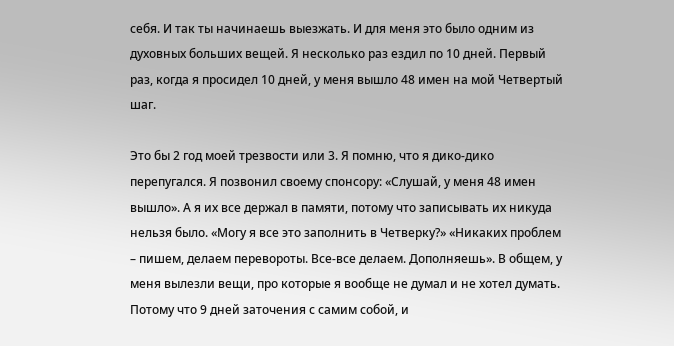себя. И так ты начинаешь выезжать. И для меня это было одним из духовных больших вещей. Я несколько раз ездил по 10 дней. Первый раз, когда я просидел 10 дней, у меня вышло 48 имен на мой Четвертый шаг.

Это бы 2 год моей трезвости или 3. Я помню, что я дико-дико перепугался. Я позвонил своему спонсору: «Слушай, у меня 48 имен вышло». А я их все держал в памяти, потому что записывать их никуда нельзя было. «Могу я все это заполнить в Четверку?» «Никаких проблем – пишем, делаем перевороты. Все-все делаем. Дополняешь». В общем, у меня вылезли вещи, про которые я вообще не думал и не хотел думать. Потому что 9 дней заточения с самим собой, и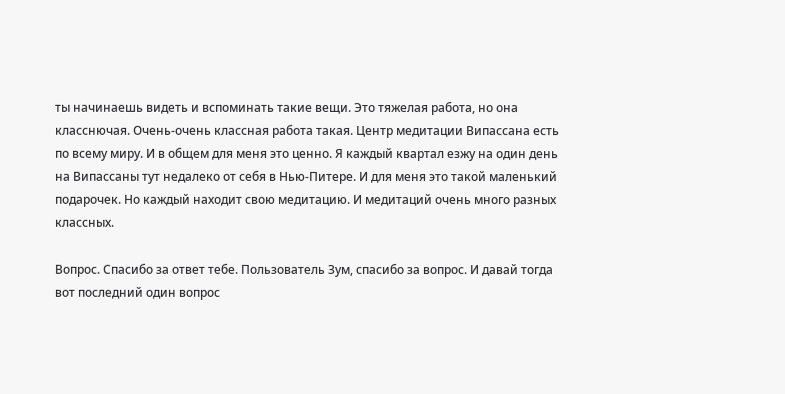ты начинаешь видеть и вспоминать такие вещи. Это тяжелая работа, но она класснючая. Очень-очень классная работа такая. Центр медитации Випассана есть по всему миру. И в общем для меня это ценно. Я каждый квартал езжу на один день на Випассаны тут недалеко от себя в Нью-Питере. И для меня это такой маленький подарочек. Но каждый находит свою медитацию. И медитаций очень много разных классных.

Вопрос. Спасибо за ответ тебе. Пользователь Зум, спасибо за вопрос. И давай тогда вот последний один вопрос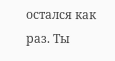остался как раз. Ты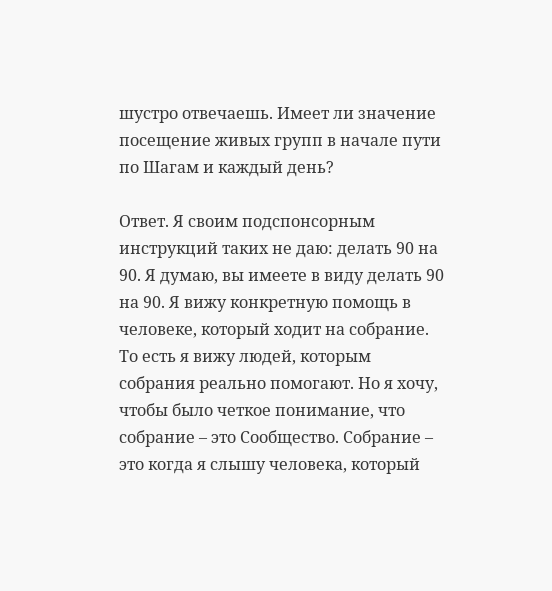шустро отвечаешь. Имеет ли значение посещение живых групп в начале пути по Шагам и каждый день?

Ответ. Я своим подспонсорным инструкций таких не даю: делать 90 на 90. Я думаю, вы имеете в виду делать 90 на 90. Я вижу конкретную помощь в человеке, который ходит на собрание. То есть я вижу людей, которым собрания реально помогают. Но я хочу, чтобы было четкое понимание, что собрание – это Сообщество. Собрание – это когда я слышу человека, который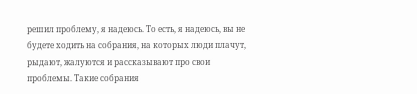решил проблему, я надеюсь. То есть, я надеюсь, вы не будете ходить на собрания, на которых люди плачут, рыдают, жалуются и рассказывают про свои проблемы. Такие собрания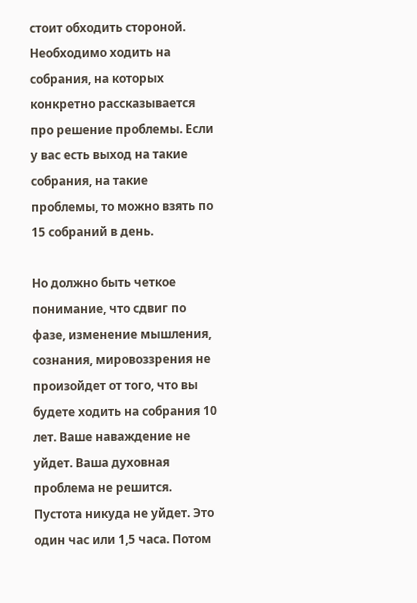стоит обходить стороной. Необходимо ходить на собрания, на которых конкретно рассказывается про решение проблемы. Если у вас есть выход на такие собрания, на такие проблемы, то можно взять по 15 собраний в день.

Но должно быть четкое понимание, что сдвиг по фазе, изменение мышления, сознания, мировоззрения не произойдет от того, что вы будете ходить на собрания 10 лет. Ваше наваждение не уйдет. Ваша духовная проблема не решится. Пустота никуда не уйдет. Это один час или 1,5 часа. Потом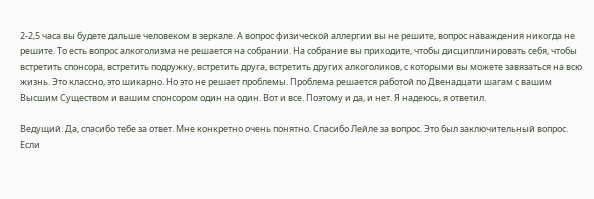2-2,5 часа вы будете дальше человеком в зеркале. А вопрос физической аллергии вы не решите, вопрос наваждения никогда не решите. То есть вопрос алкоголизма не решается на собрании. На собрание вы приходите, чтобы дисциплинировать себя, чтобы встретить спонсора, встретить подружку, встретить друга, встретить других алкоголиков, с которыми вы можете завязаться на всю жизнь. Это классно, это шикарно. Но это не решает проблемы. Проблема решается работой по Двенадцати шагам с вашим Высшим Существом и вашим спонсором один на один. Вот и все. Поэтому и да, и нет. Я надеюсь, я ответил.

Ведущий. Да, спасибо тебе за ответ. Мне конкретно очень понятно. Спасибо Лейле за вопрос. Это был заключительный вопрос. Если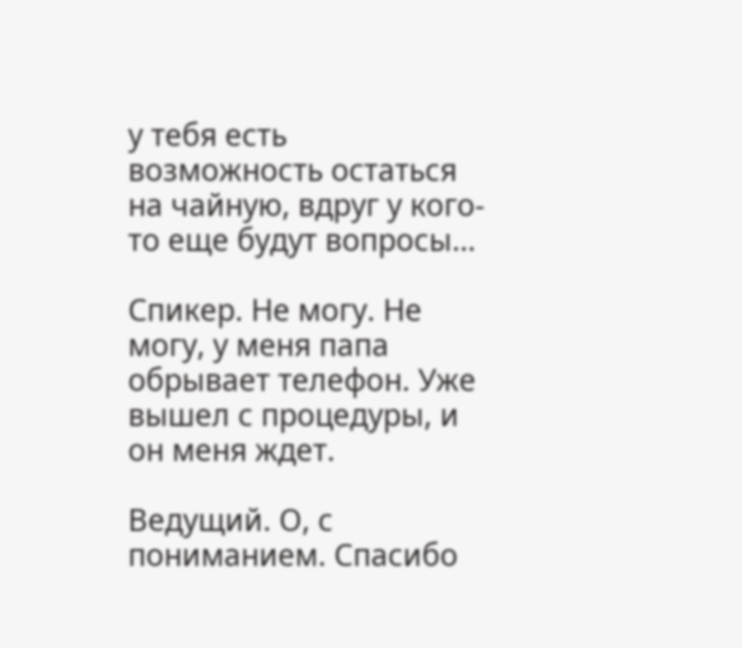у тебя есть возможность остаться на чайную, вдруг у кого-то еще будут вопросы…

Спикер. Не могу. Не могу, у меня папа обрывает телефон. Уже вышел с процедуры, и он меня ждет.

Ведущий. О, с пониманием. Спасибо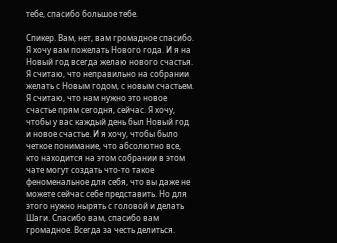тебе, спасибо большое тебе.

Спикер. Вам, нет, вам громадное спасибо. Я хочу вам пожелать Нового года. И я на Новый год всегда желаю нового счастья. Я считаю, что неправильно на собрании желать с Новым годом, с новым счастьем. Я считаю, что нам нужно это новое счастье прям сегодня, сейчас. Я хочу, чтобы у вас каждый день был Новый год и новое счастье. И я хочу, чтобы было четкое понимание, что абсолютно все, кто находится на этом собрании в этом чате могут создать что-то такое феноменальное для себя, что вы даже не можете сейчас себе представить. Но для этого нужно нырять с головой и делать Шаги. Спасибо вам, спасибо вам громадное. Всегда за честь делиться.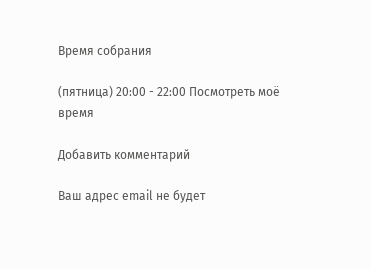Время собрания

(пятница) 20:00 - 22:00 Посмотреть моё время

Добавить комментарий

Ваш адрес email не будет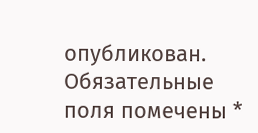опубликован. Обязательные поля помечены *